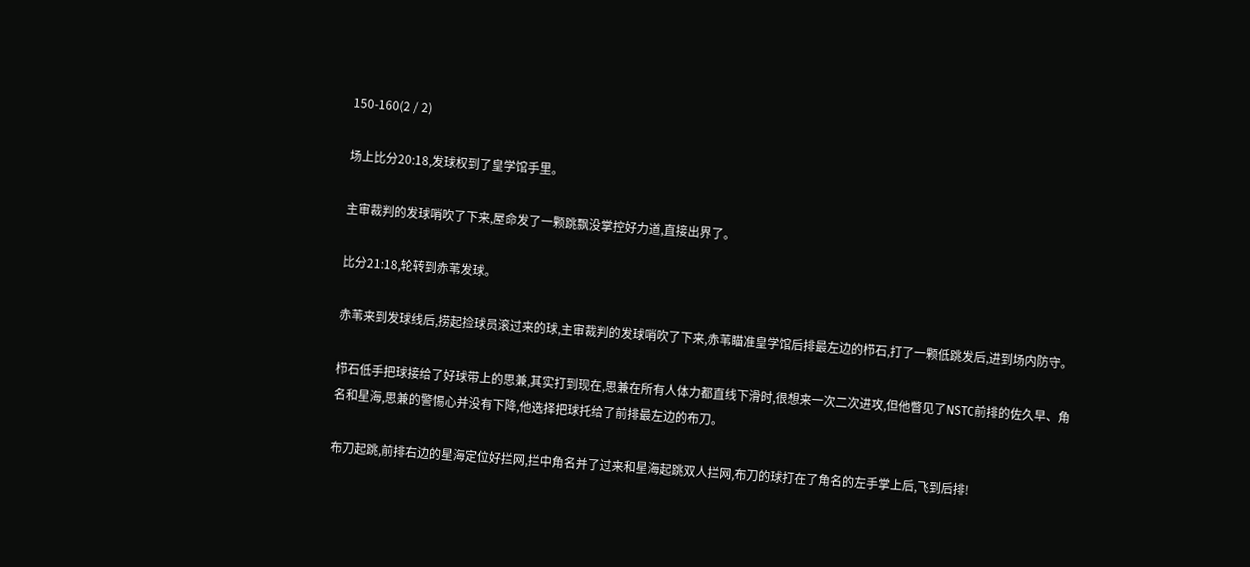150-160(2 / 2)

场上比分20:18,发球权到了皇学馆手里。

主审裁判的发球哨吹了下来,屋命发了一颗跳飘没掌控好力道,直接出界了。

比分21:18,轮转到赤苇发球。

赤苇来到发球线后,捞起捡球员滚过来的球,主审裁判的发球哨吹了下来,赤苇瞄准皇学馆后排最左边的栉石,打了一颗低跳发后,进到场内防守。

栉石低手把球接给了好球带上的思兼,其实打到现在,思兼在所有人体力都直线下滑时,很想来一次二次进攻,但他瞥见了NSTC前排的佐久早、角名和星海,思兼的警惕心并没有下降,他选择把球托给了前排最左边的布刀。

布刀起跳,前排右边的星海定位好拦网,拦中角名并了过来和星海起跳双人拦网,布刀的球打在了角名的左手掌上后,飞到后排!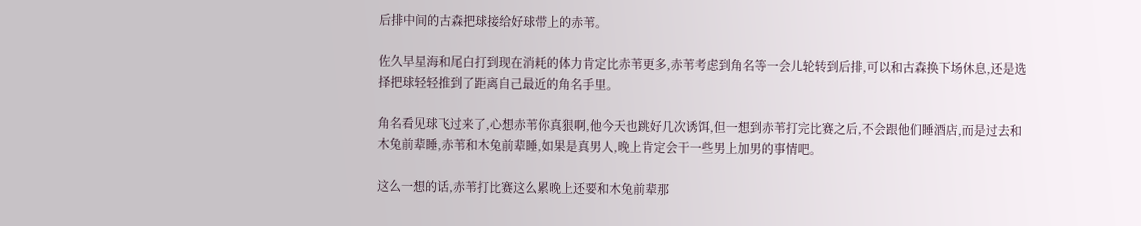后排中间的古森把球接给好球带上的赤苇。

佐久早星海和尾白打到现在消耗的体力肯定比赤苇更多,赤苇考虑到角名等一会儿轮转到后排,可以和古森换下场休息,还是选择把球轻轻推到了距离自己最近的角名手里。

角名看见球飞过来了,心想赤苇你真狠啊,他今天也跳好几次诱饵,但一想到赤苇打完比赛之后,不会跟他们睡酒店,而是过去和木兔前辈睡,赤苇和木兔前辈睡,如果是真男人,晚上肯定会干一些男上加男的事情吧。

这么一想的话,赤苇打比赛这么累晚上还要和木兔前辈那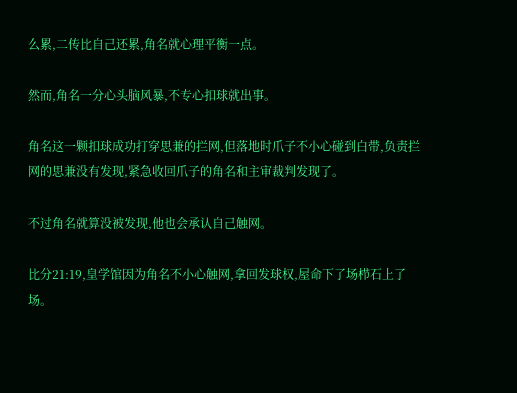么累,二传比自己还累,角名就心理平衡一点。

然而,角名一分心头脑风暴,不专心扣球就出事。

角名这一颗扣球成功打穿思兼的拦网,但落地时爪子不小心碰到白带,负责拦网的思兼没有发现,紧急收回爪子的角名和主审裁判发现了。

不过角名就算没被发现,他也会承认自己触网。

比分21:19,皇学馆因为角名不小心触网,拿回发球权,屋命下了场栉石上了场。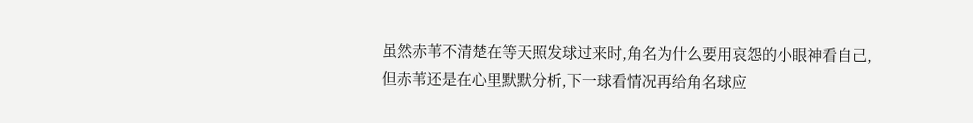虽然赤苇不清楚在等天照发球过来时,角名为什么要用哀怨的小眼神看自己,但赤苇还是在心里默默分析,下一球看情况再给角名球应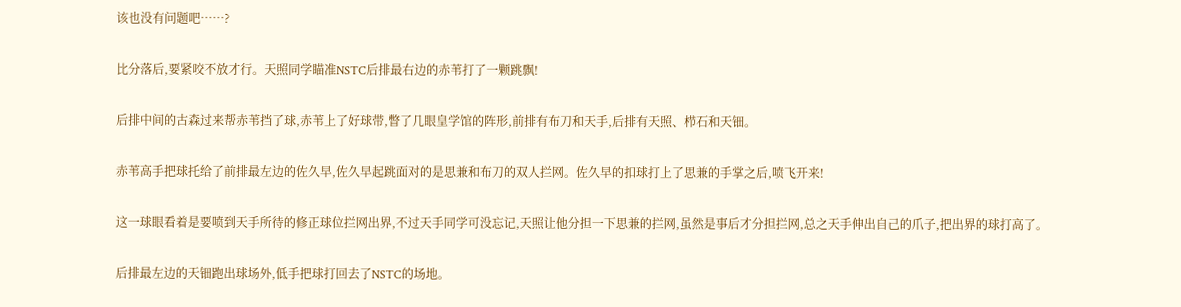该也没有问题吧……?

比分落后,要紧咬不放才行。天照同学瞄准NSTC后排最右边的赤苇打了一颗跳飘!

后排中间的古森过来帮赤苇挡了球,赤苇上了好球带,瞥了几眼皇学馆的阵形,前排有布刀和天手,后排有天照、栉石和天钿。

赤苇高手把球托给了前排最左边的佐久早,佐久早起跳面对的是思兼和布刀的双人拦网。佐久早的扣球打上了思兼的手掌之后,喷飞开来!

这一球眼看着是要喷到天手所待的修正球位拦网出界,不过天手同学可没忘记,天照让他分担一下思兼的拦网,虽然是事后才分担拦网,总之天手伸出自己的爪子,把出界的球打高了。

后排最左边的天钿跑出球场外,低手把球打回去了NSTC的场地。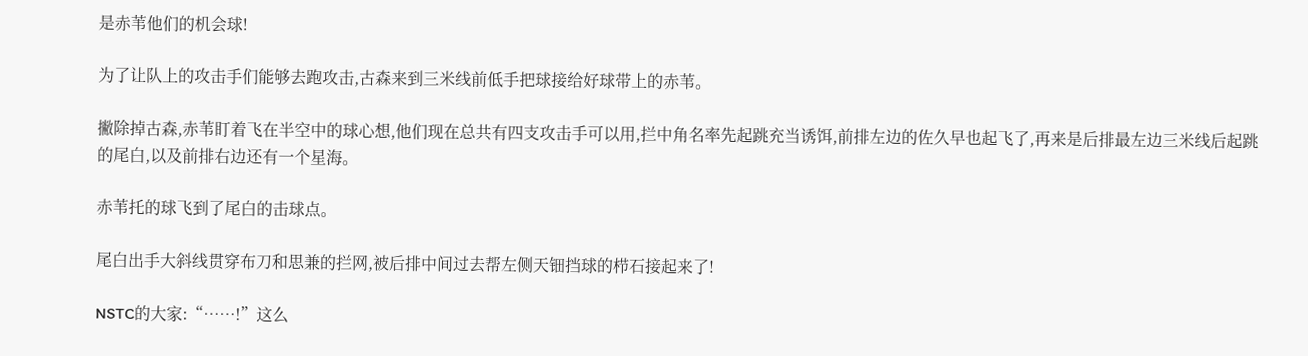是赤苇他们的机会球!

为了让队上的攻击手们能够去跑攻击,古森来到三米线前低手把球接给好球带上的赤苇。

撇除掉古森,赤苇盯着飞在半空中的球心想,他们现在总共有四支攻击手可以用,拦中角名率先起跳充当诱饵,前排左边的佐久早也起飞了,再来是后排最左边三米线后起跳的尾白,以及前排右边还有一个星海。

赤苇托的球飞到了尾白的击球点。

尾白出手大斜线贯穿布刀和思兼的拦网,被后排中间过去帮左侧天钿挡球的栉石接起来了!

NSTC的大家:“……!”这么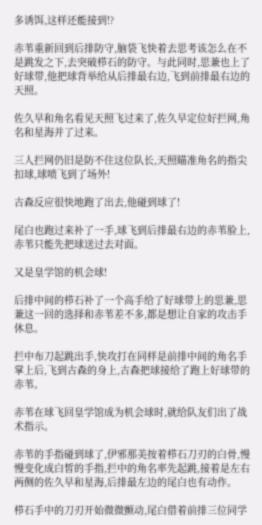多诱饵,这样还能接到!?

赤苇重新回到后排防守,脑袋飞快着去思考该怎么在不是跳发之下,去突破栉石的防守。与此同时,思兼也上了好球带,他把球背举给从后排最右边,飞到前排最右边的天照。

佐久早和角名看见天照飞过来了,佐久早定位好拦网,角名和星海并了过来。

三人拦网仍旧是防不住这位队长,天照瞄准角名的指尖扣球,球喷飞到了场外!

古森反应很快地跑了出去,他碰到球了!

尾白也跑过来补了一手,球飞到后排最右边的赤苇脸上,赤苇只能先把球送过去对面。

又是皇学馆的机会球!

后排中间的栉石补了一个高手给了好球带上的思兼,思兼这一回的选择和赤苇差不多,都是想让自家的攻击手休息。

拦中布刀起跳出手,快攻打在同样是前排中间的角名手掌上后,飞到古森的身上,古森把球接给了跑上好球带的赤苇。

赤苇在球飞回皇学馆成为机会球时,就给队友们出了战术指示。

赤苇的手指碰到球了,伊邪那美按着栉石刀刃的白骨,慢慢变化成白皙的手指,拦中的角名率先起跳,接着是左右两侧的佐久早和星海,后排最左边的尾白也有动作。

栉石手中的刀刃开始微微颤动,尾白借着前排三位同学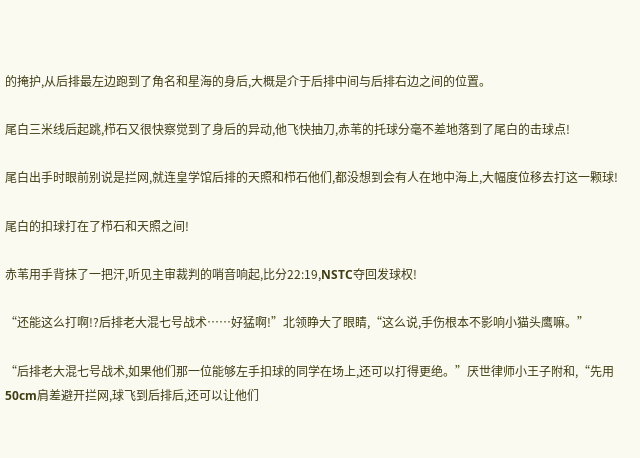的掩护,从后排最左边跑到了角名和星海的身后,大概是介于后排中间与后排右边之间的位置。

尾白三米线后起跳,栉石又很快察觉到了身后的异动,他飞快抽刀,赤苇的托球分毫不差地落到了尾白的击球点!

尾白出手时眼前别说是拦网,就连皇学馆后排的天照和栉石他们,都没想到会有人在地中海上,大幅度位移去打这一颗球!

尾白的扣球打在了栉石和天照之间!

赤苇用手背抹了一把汗,听见主审裁判的哨音响起,比分22:19,NSTC夺回发球权!

“还能这么打啊!?后排老大混七号战术……好猛啊!”北领睁大了眼睛,“这么说,手伤根本不影响小猫头鹰嘛。”

“后排老大混七号战术,如果他们那一位能够左手扣球的同学在场上,还可以打得更绝。”厌世律师小王子附和,“先用50cm肩差避开拦网,球飞到后排后,还可以让他们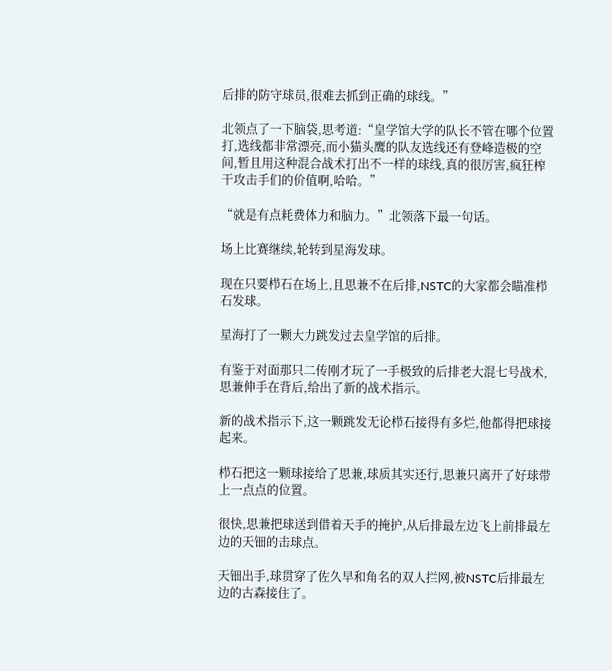后排的防守球员,很难去抓到正确的球线。”

北领点了一下脑袋,思考道:“皇学馆大学的队长不管在哪个位置打,选线都非常漂亮,而小猫头鹰的队友选线还有登峰造极的空间,暂且用这种混合战术打出不一样的球线,真的很厉害,疯狂榨干攻击手们的价值啊,哈哈。”

“就是有点耗费体力和脑力。”北领落下最一句话。

场上比赛继续,轮转到星海发球。

现在只要栉石在场上,且思兼不在后排,NSTC的大家都会瞄准栉石发球。

星海打了一颗大力跳发过去皇学馆的后排。

有鉴于对面那只二传刚才玩了一手极致的后排老大混七号战术,思兼伸手在背后,给出了新的战术指示。

新的战术指示下,这一颗跳发无论栉石接得有多烂,他都得把球接起来。

栉石把这一颗球接给了思兼,球质其实还行,思兼只离开了好球带上一点点的位置。

很快,思兼把球送到借着天手的掩护,从后排最左边飞上前排最左边的天钿的击球点。

天钿出手,球贯穿了佐久早和角名的双人拦网,被NSTC后排最左边的古森接住了。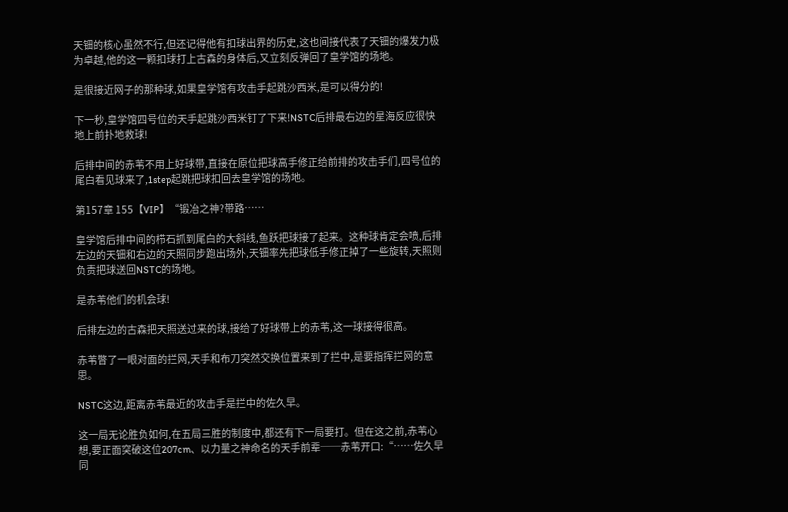天钿的核心虽然不行,但还记得他有扣球出界的历史,这也间接代表了天钿的爆发力极为卓越,他的这一颗扣球打上古森的身体后,又立刻反弹回了皇学馆的场地。

是很接近网子的那种球,如果皇学馆有攻击手起跳沙西米,是可以得分的!

下一秒,皇学馆四号位的天手起跳沙西米钉了下来!NSTC后排最右边的星海反应很快地上前扑地救球!

后排中间的赤苇不用上好球带,直接在原位把球高手修正给前排的攻击手们,四号位的尾白看见球来了,1step起跳把球扣回去皇学馆的场地。

第157章 155【VIP】“锻冶之神?带路……

皇学馆后排中间的栉石抓到尾白的大斜线,鱼跃把球接了起来。这种球肯定会喷,后排左边的天钿和右边的天照同步跑出场外,天钿率先把球低手修正掉了一些旋转,天照则负责把球送回NSTC的场地。

是赤苇他们的机会球!

后排左边的古森把天照送过来的球,接给了好球带上的赤苇,这一球接得很高。

赤苇瞥了一眼对面的拦网,天手和布刀突然交换位置来到了拦中,是要指挥拦网的意思。

NSTC这边,距离赤苇最近的攻击手是拦中的佐久早。

这一局无论胜负如何,在五局三胜的制度中,都还有下一局要打。但在这之前,赤苇心想,要正面突破这位207cm、以力量之神命名的天手前辈──赤苇开口:“……佐久早同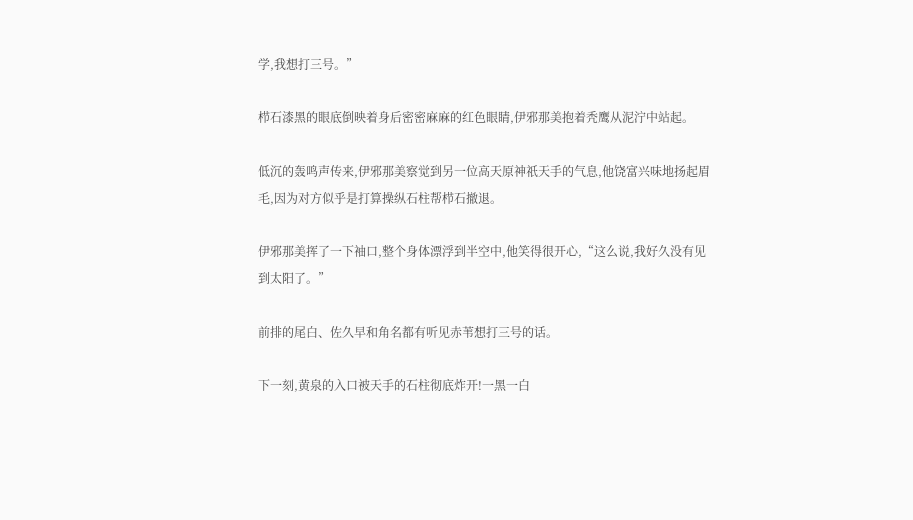学,我想打三号。”

栉石漆黑的眼底倒映着身后密密麻麻的红色眼睛,伊邪那美抱着秃鹰从泥泞中站起。

低沉的轰鸣声传来,伊邪那美察觉到另一位高天原神祇天手的气息,他饶富兴味地扬起眉毛,因为对方似乎是打算操纵石柱帮栉石撤退。

伊邪那美挥了一下袖口,整个身体漂浮到半空中,他笑得很开心,“这么说,我好久没有见到太阳了。”

前排的尾白、佐久早和角名都有听见赤苇想打三号的话。

下一刻,黄泉的入口被天手的石柱彻底炸开!一黑一白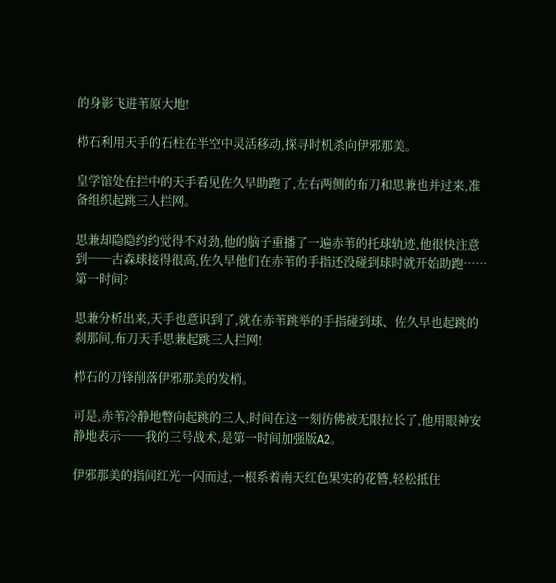的身影飞进苇原大地!

栉石利用天手的石柱在半空中灵活移动,探寻时机杀向伊邪那美。

皇学馆处在拦中的天手看见佐久早助跑了,左右两侧的布刀和思兼也并过来,准备组织起跳三人拦网。

思兼却隐隐约约觉得不对劲,他的脑子重播了一遍赤苇的托球轨迹,他很快注意到──古森球接得很高,佐久早他们在赤苇的手指还没碰到球时就开始助跑……第一时间?

思兼分析出来,天手也意识到了,就在赤苇跳举的手指碰到球、佐久早也起跳的刹那间,布刀天手思兼起跳三人拦网!

栉石的刀锋削落伊邪那美的发梢。

可是,赤苇冷静地瞥向起跳的三人,时间在这一刻彷佛被无限拉长了,他用眼神安静地表示──我的三号战术,是第一时间加强版A2。

伊邪那美的指间红光一闪而过,一根系着南天红色果实的花簪,轻松抵住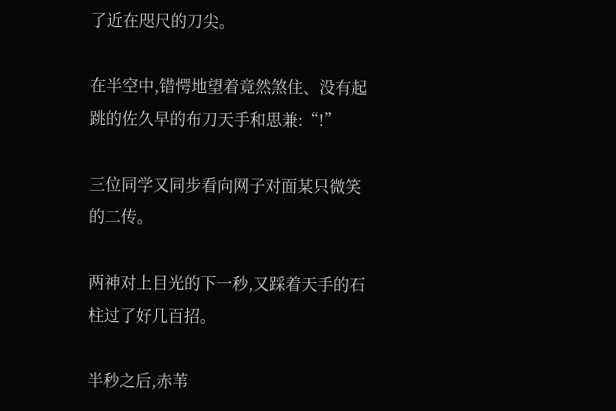了近在咫尺的刀尖。

在半空中,错愕地望着竟然煞住、没有起跳的佐久早的布刀天手和思兼:“!”

三位同学又同步看向网子对面某只微笑的二传。

两神对上目光的下一秒,又踩着天手的石柱过了好几百招。

半秒之后,赤苇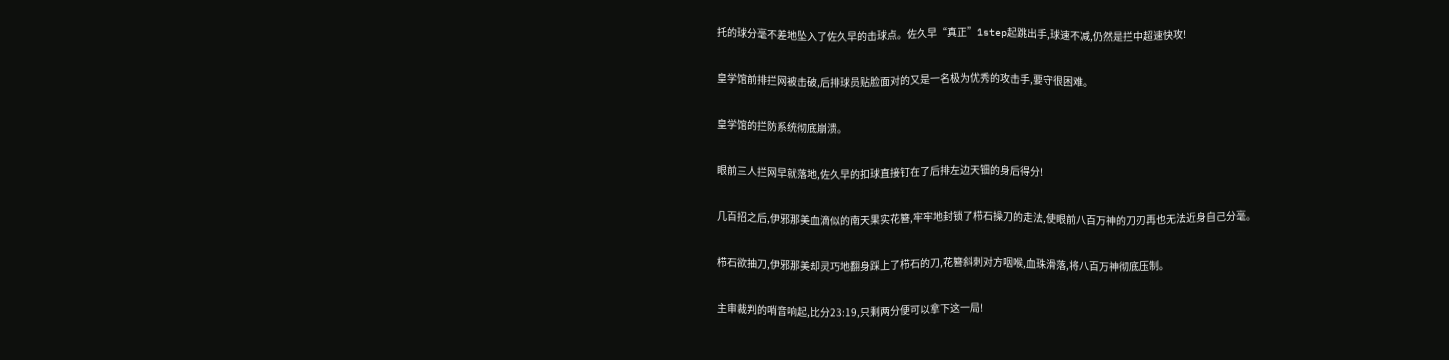托的球分毫不差地坠入了佐久早的击球点。佐久早“真正”1step起跳出手,球速不减,仍然是拦中超速快攻!

皇学馆前排拦网被击破,后排球员贴脸面对的又是一名极为优秀的攻击手,要守很困难。

皇学馆的拦防系统彻底崩溃。

眼前三人拦网早就落地,佐久早的扣球直接钉在了后排左边天钿的身后得分!

几百招之后,伊邪那美血滴似的南天果实花簪,牢牢地封锁了栉石操刀的走法,使眼前八百万神的刀刃再也无法近身自己分毫。

栉石欲抽刀,伊邪那美却灵巧地翻身踩上了栉石的刀,花簪斜刺对方咽喉,血珠滑落,将八百万神彻底压制。

主审裁判的哨音响起,比分23:19,只剩两分便可以拿下这一局!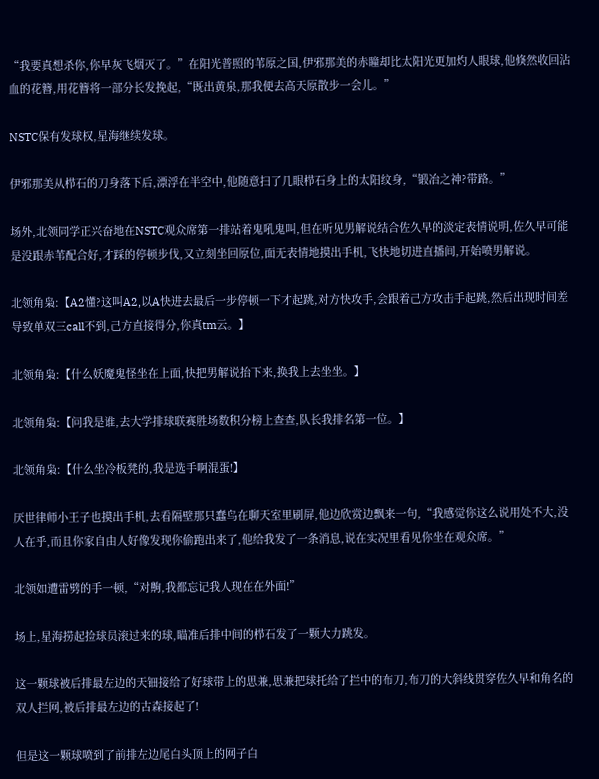“我要真想杀你,你早灰飞烟灭了。”在阳光普照的苇原之国,伊邪那美的赤瞳却比太阳光更加灼人眼球,他倏然收回沾血的花簪,用花簪将一部分长发挽起,“既出黄泉,那我便去高天原散步一会儿。”

NSTC保有发球权,星海继续发球。

伊邪那美从栉石的刀身落下后,漂浮在半空中,他随意扫了几眼栉石身上的太阳纹身,“锻冶之神?带路。”

场外,北领同学正兴奋地在NSTC观众席第一排站着鬼吼鬼叫,但在听见男解说结合佐久早的淡定表情说明,佐久早可能是没跟赤苇配合好,才踩的停顿步伐,又立刻坐回原位,面无表情地摸出手机,飞快地切进直播间,开始喷男解说。

北领角枭:【A2懂?这叫A2,以A快进去最后一步停顿一下才起跳,对方快攻手,会跟着己方攻击手起跳,然后出现时间差导致单双三call不到,己方直接得分,你真tm云。】

北领角枭:【什么妖魔鬼怪坐在上面,快把男解说抬下来,换我上去坐坐。】

北领角枭:【问我是谁,去大学排球联赛胜场数积分榜上查查,队长我排名第一位。】

北领角枭:【什么坐冷板凳的,我是选手啊混蛋!】

厌世律师小王子也摸出手机,去看隔壁那只蠢鸟在聊天室里刷屏,他边欣赏边飘来一句,“我感觉你这么说用处不大,没人在乎,而且你家自由人好像发现你偷跑出来了,他给我发了一条消息,说在实况里看见你坐在观众席。”

北领如遭雷劈的手一顿,“对齁,我都忘记我人现在在外面!”

场上,星海捞起捡球员滚过来的球,瞄准后排中间的栉石发了一颗大力跳发。

这一颗球被后排最左边的天钿接给了好球带上的思兼,思兼把球托给了拦中的布刀,布刀的大斜线贯穿佐久早和角名的双人拦网,被后排最左边的古森接起了!

但是这一颗球喷到了前排左边尾白头顶上的网子白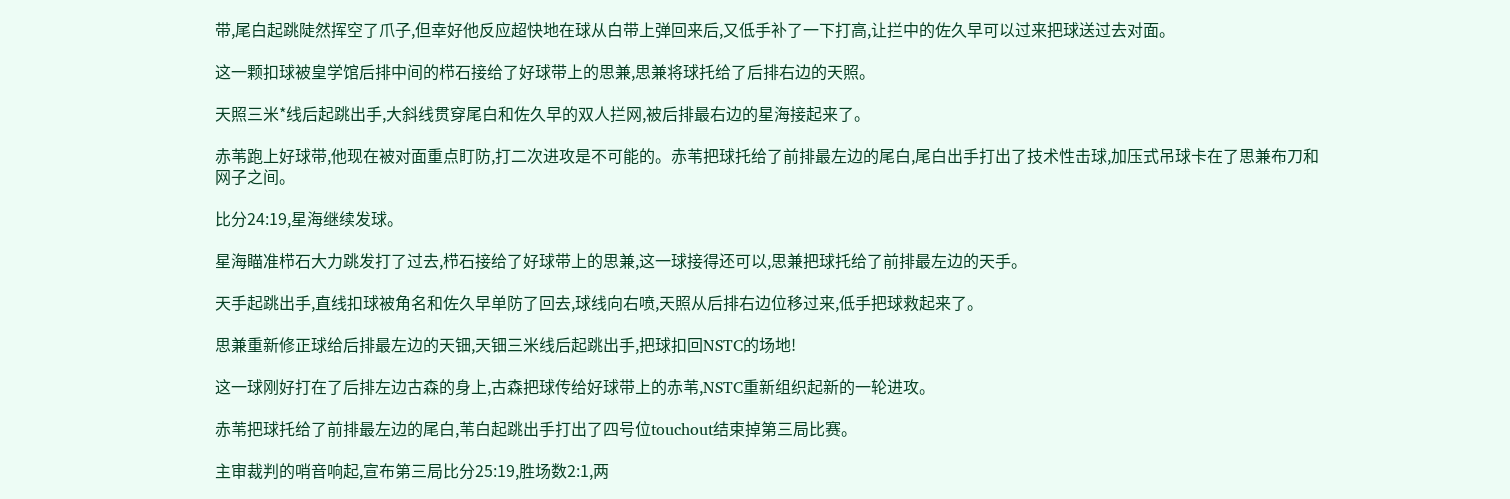带,尾白起跳陡然挥空了爪子,但幸好他反应超快地在球从白带上弹回来后,又低手补了一下打高,让拦中的佐久早可以过来把球送过去对面。

这一颗扣球被皇学馆后排中间的栉石接给了好球带上的思兼,思兼将球托给了后排右边的天照。

天照三米*线后起跳出手,大斜线贯穿尾白和佐久早的双人拦网,被后排最右边的星海接起来了。

赤苇跑上好球带,他现在被对面重点盯防,打二次进攻是不可能的。赤苇把球托给了前排最左边的尾白,尾白出手打出了技术性击球,加压式吊球卡在了思兼布刀和网子之间。

比分24:19,星海继续发球。

星海瞄准栉石大力跳发打了过去,栉石接给了好球带上的思兼,这一球接得还可以,思兼把球托给了前排最左边的天手。

天手起跳出手,直线扣球被角名和佐久早单防了回去,球线向右喷,天照从后排右边位移过来,低手把球救起来了。

思兼重新修正球给后排最左边的天钿,天钿三米线后起跳出手,把球扣回NSTC的场地!

这一球刚好打在了后排左边古森的身上,古森把球传给好球带上的赤苇,NSTC重新组织起新的一轮进攻。

赤苇把球托给了前排最左边的尾白,苇白起跳出手打出了四号位touchout结束掉第三局比赛。

主审裁判的哨音响起,宣布第三局比分25:19,胜场数2:1,两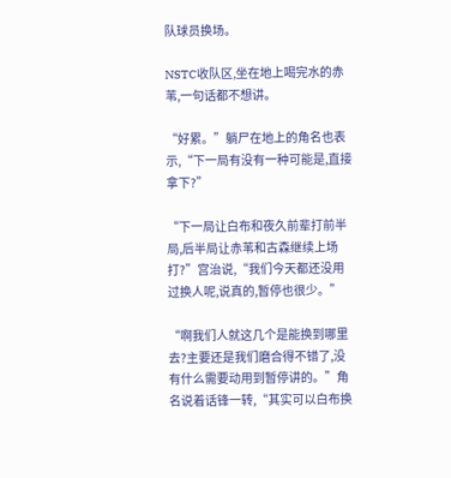队球员换场。

NSTC收队区,坐在地上喝完水的赤苇,一句话都不想讲。

“好累。”躺尸在地上的角名也表示,“下一局有没有一种可能是,直接拿下?”

“下一局让白布和夜久前辈打前半局,后半局让赤苇和古森继续上场打?”宫治说,“我们今天都还没用过换人呢,说真的,暂停也很少。”

“啊我们人就这几个是能换到哪里去?主要还是我们磨合得不错了,没有什么需要动用到暂停讲的。”角名说着话锋一转,“其实可以白布换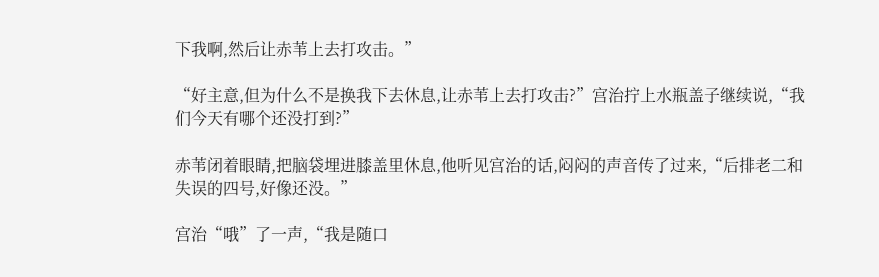下我啊,然后让赤苇上去打攻击。”

“好主意,但为什么不是换我下去休息,让赤苇上去打攻击?”宫治拧上水瓶盖子继续说,“我们今天有哪个还没打到?”

赤苇闭着眼睛,把脑袋埋进膝盖里休息,他听见宫治的话,闷闷的声音传了过来,“后排老二和失误的四号,好像还没。”

宫治“哦”了一声,“我是随口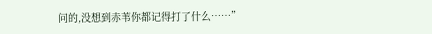问的,没想到赤苇你都记得打了什么……”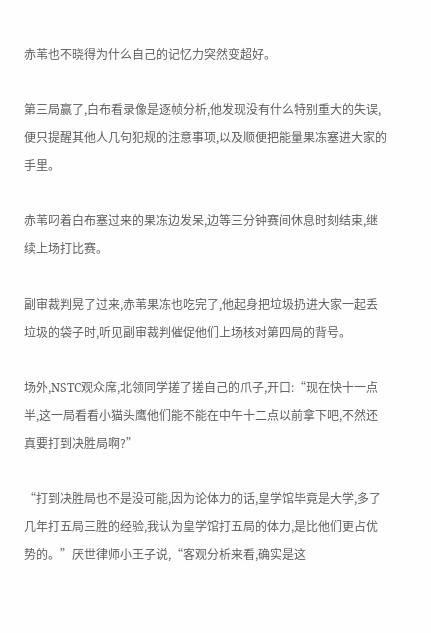赤苇也不晓得为什么自己的记忆力突然变超好。

第三局赢了,白布看录像是逐帧分析,他发现没有什么特别重大的失误,便只提醒其他人几句犯规的注意事项,以及顺便把能量果冻塞进大家的手里。

赤苇叼着白布塞过来的果冻边发呆,边等三分钟赛间休息时刻结束,继续上场打比赛。

副审裁判晃了过来,赤苇果冻也吃完了,他起身把垃圾扔进大家一起丢垃圾的袋子时,听见副审裁判催促他们上场核对第四局的背号。

场外,NSTC观众席,北领同学搓了搓自己的爪子,开口:“现在快十一点半,这一局看看小猫头鹰他们能不能在中午十二点以前拿下吧,不然还真要打到决胜局啊?”

“打到决胜局也不是没可能,因为论体力的话,皇学馆毕竟是大学,多了几年打五局三胜的经验,我认为皇学馆打五局的体力,是比他们更占优势的。”厌世律师小王子说,“客观分析来看,确实是这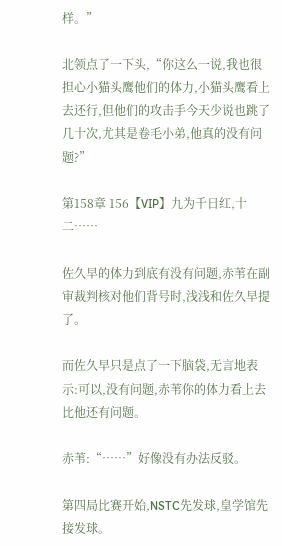样。”

北领点了一下头,“你这么一说,我也很担心小猫头鹰他们的体力,小猫头鹰看上去还行,但他们的攻击手今天少说也跳了几十次,尤其是卷毛小弟,他真的没有问题?”

第158章 156【VIP】九为千日红,十二……

佐久早的体力到底有没有问题,赤苇在副审裁判核对他们背号时,浅浅和佐久早提了。

而佐久早只是点了一下脑袋,无言地表示:可以,没有问题,赤苇你的体力看上去比他还有问题。

赤苇:“……”好像没有办法反驳。

第四局比赛开始,NSTC先发球,皇学馆先接发球。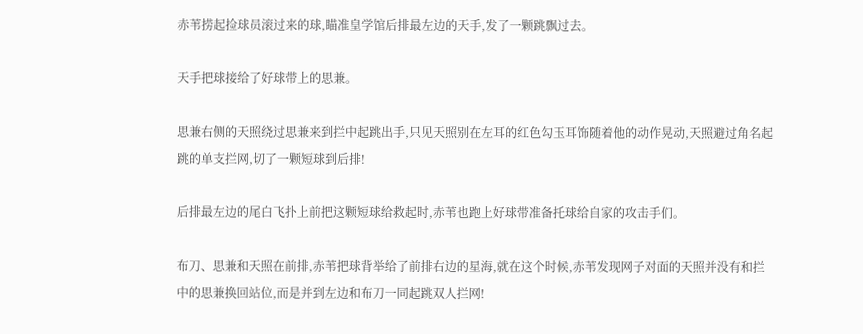赤苇捞起捡球员滚过来的球,瞄准皇学馆后排最左边的天手,发了一颗跳飘过去。

天手把球接给了好球带上的思兼。

思兼右侧的天照绕过思兼来到拦中起跳出手,只见天照别在左耳的红色勾玉耳饰随着他的动作晃动,天照避过角名起跳的单支拦网,切了一颗短球到后排!

后排最左边的尾白飞扑上前把这颗短球给救起时,赤苇也跑上好球带准备托球给自家的攻击手们。

布刀、思兼和天照在前排,赤苇把球背举给了前排右边的星海,就在这个时候,赤苇发现网子对面的天照并没有和拦中的思兼换回站位,而是并到左边和布刀一同起跳双人拦网!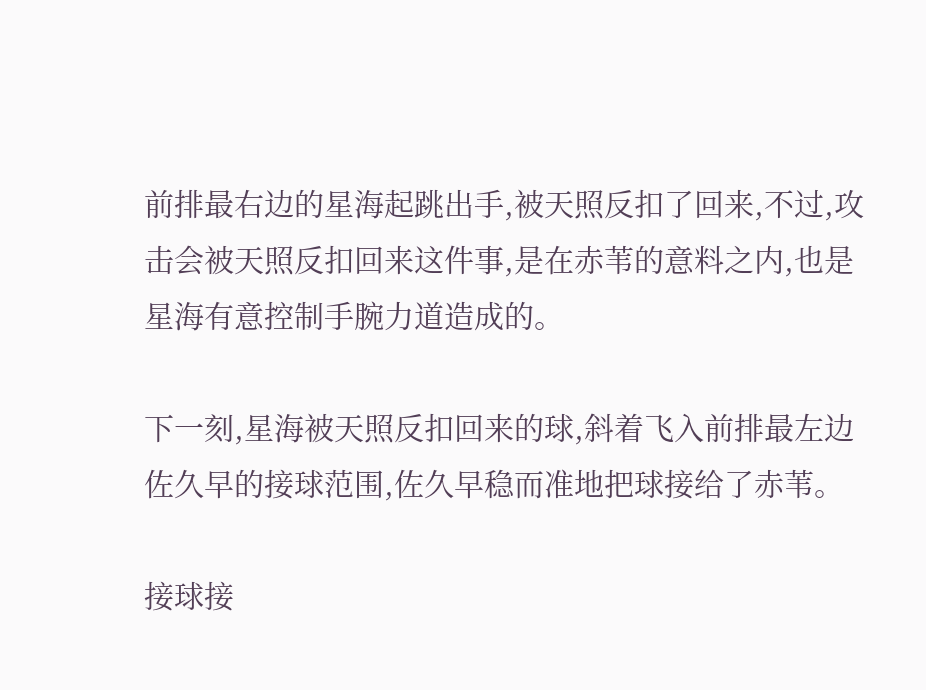前排最右边的星海起跳出手,被天照反扣了回来,不过,攻击会被天照反扣回来这件事,是在赤苇的意料之内,也是星海有意控制手腕力道造成的。

下一刻,星海被天照反扣回来的球,斜着飞入前排最左边佐久早的接球范围,佐久早稳而准地把球接给了赤苇。

接球接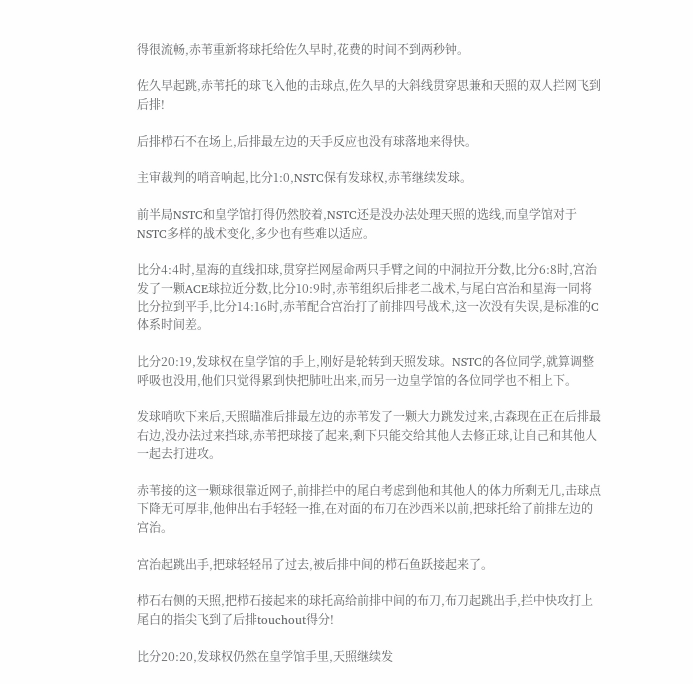得很流畅,赤苇重新将球托给佐久早时,花费的时间不到两秒钟。

佐久早起跳,赤苇托的球飞入他的击球点,佐久早的大斜线贯穿思兼和天照的双人拦网飞到后排!

后排栉石不在场上,后排最左边的天手反应也没有球落地来得快。

主审裁判的哨音响起,比分1:0,NSTC保有发球权,赤苇继续发球。

前半局NSTC和皇学馆打得仍然胶着,NSTC还是没办法处理天照的选线,而皇学馆对于NSTC多样的战术变化,多少也有些难以适应。

比分4:4时,星海的直线扣球,贯穿拦网屋命两只手臂之间的中洞拉开分数,比分6:8时,宫治发了一颗ACE球拉近分数,比分10:9时,赤苇组织后排老二战术,与尾白宫治和星海一同将比分拉到平手,比分14:16时,赤苇配合宫治打了前排四号战术,这一次没有失误,是标准的C体系时间差。

比分20:19,发球权在皇学馆的手上,刚好是轮转到天照发球。NSTC的各位同学,就算调整呼吸也没用,他们只觉得累到快把肺吐出来,而另一边皇学馆的各位同学也不相上下。

发球哨吹下来后,天照瞄准后排最左边的赤苇发了一颗大力跳发过来,古森现在正在后排最右边,没办法过来挡球,赤苇把球接了起来,剩下只能交给其他人去修正球,让自己和其他人一起去打进攻。

赤苇接的这一颗球很靠近网子,前排拦中的尾白考虑到他和其他人的体力所剩无几,击球点下降无可厚非,他伸出右手轻轻一推,在对面的布刀在沙西米以前,把球托给了前排左边的宫治。

宫治起跳出手,把球轻轻吊了过去,被后排中间的栉石鱼跃接起来了。

栉石右侧的天照,把栉石接起来的球托高给前排中间的布刀,布刀起跳出手,拦中快攻打上尾白的指尖飞到了后排touchout得分!

比分20:20,发球权仍然在皇学馆手里,天照继续发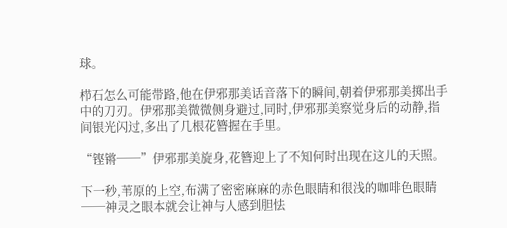球。

栉石怎么可能带路,他在伊邪那美话音落下的瞬间,朝着伊邪那美掷出手中的刀刃。伊邪那美微微侧身避过,同时,伊邪那美察觉身后的动静,指间银光闪过,多出了几根花簪握在手里。

“铿锵──”伊邪那美旋身,花簪迎上了不知何时出现在这儿的天照。

下一秒,苇原的上空,布满了密密麻麻的赤色眼睛和很浅的咖啡色眼睛──神灵之眼本就会让神与人感到胆怯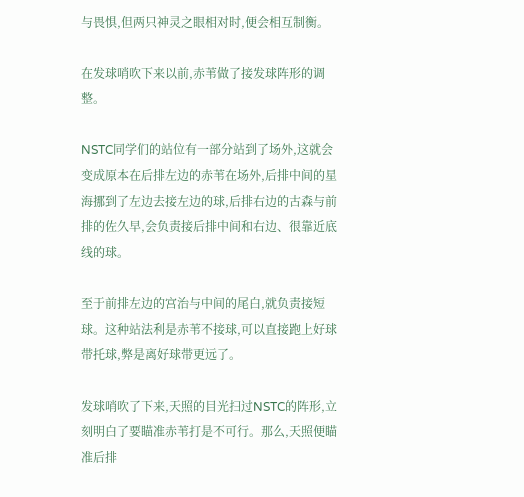与畏惧,但两只神灵之眼相对时,便会相互制衡。

在发球哨吹下来以前,赤苇做了接发球阵形的调整。

NSTC同学们的站位有一部分站到了场外,这就会变成原本在后排左边的赤苇在场外,后排中间的星海挪到了左边去接左边的球,后排右边的古森与前排的佐久早,会负责接后排中间和右边、很靠近底线的球。

至于前排左边的宫治与中间的尾白,就负责接短球。这种站法利是赤苇不接球,可以直接跑上好球带托球,弊是离好球带更远了。

发球哨吹了下来,天照的目光扫过NSTC的阵形,立刻明白了要瞄准赤苇打是不可行。那么,天照便瞄准后排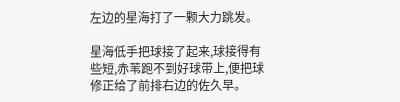左边的星海打了一颗大力跳发。

星海低手把球接了起来,球接得有些短,赤苇跑不到好球带上,便把球修正给了前排右边的佐久早。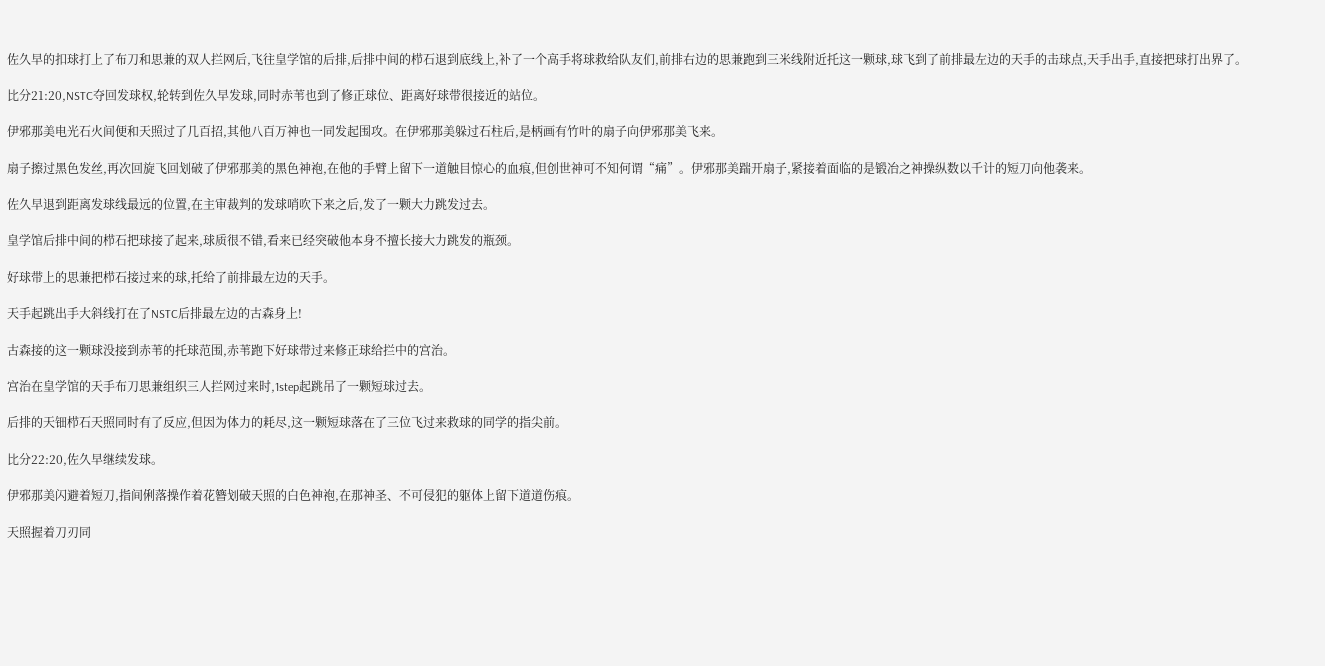佐久早的扣球打上了布刀和思兼的双人拦网后,飞往皇学馆的后排,后排中间的栉石退到底线上,补了一个高手将球救给队友们,前排右边的思兼跑到三米线附近托这一颗球,球飞到了前排最左边的天手的击球点,天手出手,直接把球打出界了。

比分21:20,NSTC夺回发球权,轮转到佐久早发球,同时赤苇也到了修正球位、距离好球带很接近的站位。

伊邪那美电光石火间便和天照过了几百招,其他八百万神也一同发起围攻。在伊邪那美躲过石柱后,是柄画有竹叶的扇子向伊邪那美飞来。

扇子擦过黑色发丝,再次回旋飞回划破了伊邪那美的黑色神袍,在他的手臂上留下一道触目惊心的血痕,但创世神可不知何谓“痛”。伊邪那美踹开扇子,紧接着面临的是锻冶之神操纵数以千计的短刀向他袭来。

佐久早退到距离发球线最远的位置,在主审裁判的发球哨吹下来之后,发了一颗大力跳发过去。

皇学馆后排中间的栉石把球接了起来,球质很不错,看来已经突破他本身不擅长接大力跳发的瓶颈。

好球带上的思兼把栉石接过来的球,托给了前排最左边的天手。

天手起跳出手大斜线打在了NSTC后排最左边的古森身上!

古森接的这一颗球没接到赤苇的托球范围,赤苇跑下好球带过来修正球给拦中的宫治。

宫治在皇学馆的天手布刀思兼组织三人拦网过来时,1step起跳吊了一颗短球过去。

后排的天钿栉石天照同时有了反应,但因为体力的耗尽,这一颗短球落在了三位飞过来救球的同学的指尖前。

比分22:20,佐久早继续发球。

伊邪那美闪避着短刀,指间俐落操作着花簪划破天照的白色神袍,在那神圣、不可侵犯的躯体上留下道道伤痕。

天照握着刀刃同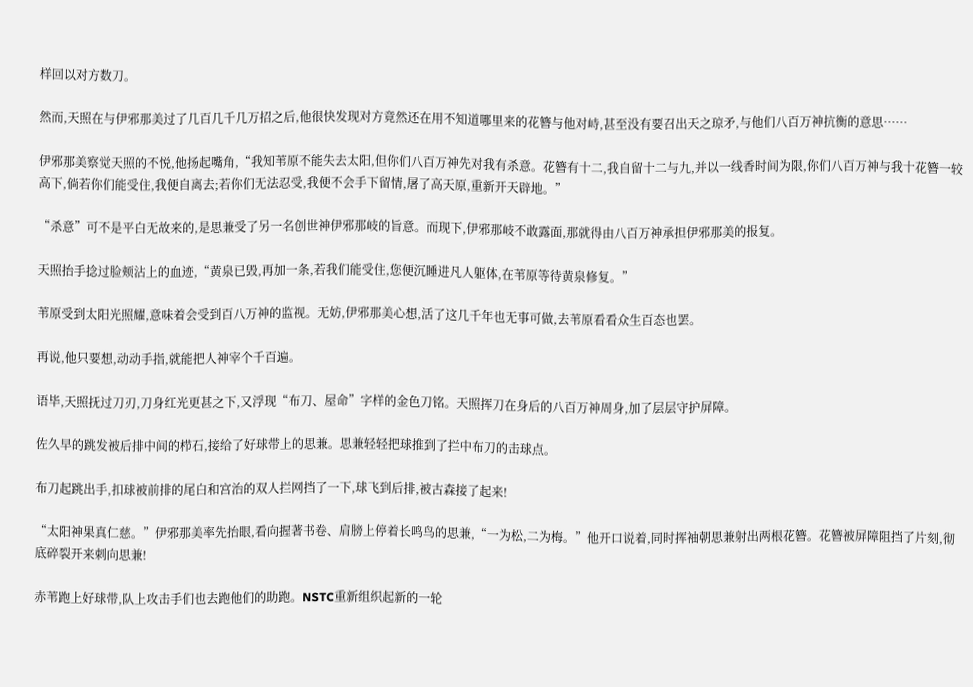样回以对方数刀。

然而,天照在与伊邪那美过了几百几千几万招之后,他很快发现对方竟然还在用不知道哪里来的花簪与他对峙,甚至没有要召出天之琼矛,与他们八百万神抗衡的意思……

伊邪那美察觉天照的不悦,他扬起嘴角,“我知苇原不能失去太阳,但你们八百万神先对我有杀意。花簪有十二,我自留十二与九,并以一线香时间为限,你们八百万神与我十花簪一较高下,倘若你们能受住,我便自离去;若你们无法忍受,我便不会手下留情,屠了高天原,重新开天辟地。”

“杀意”可不是平白无故来的,是思兼受了另一名创世神伊邪那岐的旨意。而现下,伊邪那岐不敢露面,那就得由八百万神承担伊邪那美的报复。

天照抬手捻过脸颊沾上的血迹,“黄泉已毁,再加一条,若我们能受住,您便沉睡进凡人躯体,在苇原等待黄泉修复。”

苇原受到太阳光照耀,意味着会受到百八万神的监视。无妨,伊邪那美心想,活了这几千年也无事可做,去苇原看看众生百态也罢。

再说,他只要想,动动手指,就能把人神宰个千百遍。

语毕,天照抚过刀刃,刀身红光更甚之下,又浮现“布刀、屋命”字样的金色刀铭。天照挥刀在身后的八百万神周身,加了层层守护屏障。

佐久早的跳发被后排中间的栉石,接给了好球带上的思兼。思兼轻轻把球推到了拦中布刀的击球点。

布刀起跳出手,扣球被前排的尾白和宫治的双人拦网挡了一下,球飞到后排,被古森接了起来!

“太阳神果真仁慈。”伊邪那美率先抬眼,看向握著书卷、肩膀上停着长鸣鸟的思兼,“一为松,二为梅。”他开口说着,同时挥袖朝思兼射出两根花簪。花簪被屏障阻挡了片刻,彻底碎裂开来刺向思兼!

赤苇跑上好球带,队上攻击手们也去跑他们的助跑。NSTC重新组织起新的一轮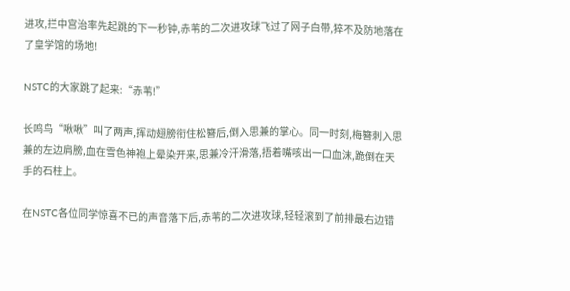进攻,拦中宫治率先起跳的下一秒钟,赤苇的二次进攻球飞过了网子白带,猝不及防地落在了皇学馆的场地!

NSTC的大家跳了起来:“赤苇!”

长鸣鸟“啾啾”叫了两声,挥动翅膀衔住松簪后,倒入思兼的掌心。同一时刻,梅簪刺入思兼的左边肩膀,血在雪色神袍上晕染开来,思兼冷汗滑落,捂着嘴咳出一口血沫,跪倒在天手的石柱上。

在NSTC各位同学惊喜不已的声音落下后,赤苇的二次进攻球,轻轻滚到了前排最右边错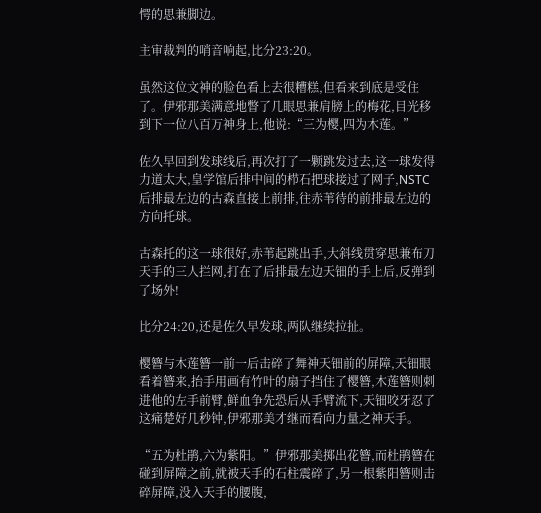愕的思兼脚边。

主审裁判的哨音响起,比分23:20。

虽然这位文神的脸色看上去很糟糕,但看来到底是受住了。伊邪那美满意地瞥了几眼思兼肩膀上的梅花,目光移到下一位八百万神身上,他说:“三为樱,四为木莲。”

佐久早回到发球线后,再次打了一颗跳发过去,这一球发得力道太大,皇学馆后排中间的栉石把球接过了网子,NSTC后排最左边的古森直接上前排,往赤苇待的前排最左边的方向托球。

古森托的这一球很好,赤苇起跳出手,大斜线贯穿思兼布刀天手的三人拦网,打在了后排最左边天钿的手上后,反弹到了场外!

比分24:20,还是佐久早发球,两队继续拉扯。

樱簪与木莲簪一前一后击碎了舞神天钿前的屏障,天钿眼看着簪来,抬手用画有竹叶的扇子挡住了樱簪,木莲簪则刺进他的左手前臂,鲜血争先恐后从手臂流下,天钿咬牙忍了这痛楚好几秒钟,伊邪那美才继而看向力量之神天手。

“五为杜鹃,六为紫阳。”伊邪那美掷出花簪,而杜鹃簪在碰到屏障之前,就被天手的石柱震碎了,另一根紫阳簪则击碎屏障,没入天手的腰腹,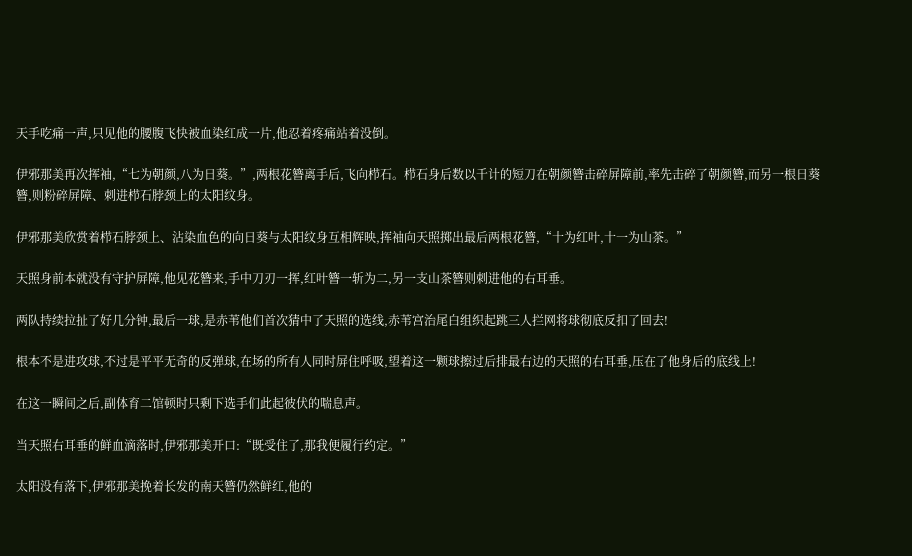天手吃痛一声,只见他的腰腹飞快被血染红成一片,他忍着疼痛站着没倒。

伊邪那美再次挥袖,“七为朝颜,八为日葵。”,两根花簪离手后,飞向栉石。栉石身后数以千计的短刀在朝颜簪击碎屏障前,率先击碎了朝颜簪,而另一根日葵簪,则粉碎屏障、刺进栉石脖颈上的太阳纹身。

伊邪那美欣赏着栉石脖颈上、沾染血色的向日葵与太阳纹身互相辉映,挥袖向天照掷出最后两根花簪,“十为红叶,十一为山茶。”

天照身前本就没有守护屏障,他见花簪来,手中刀刃一挥,红叶簪一斩为二,另一支山茶簪则刺进他的右耳垂。

两队持续拉扯了好几分钟,最后一球,是赤苇他们首次猜中了天照的选线,赤苇宫治尾白组织起跳三人拦网将球彻底反扣了回去!

根本不是进攻球,不过是平平无奇的反弹球,在场的所有人同时屏住呼吸,望着这一颗球擦过后排最右边的天照的右耳垂,压在了他身后的底线上!

在这一瞬间之后,副体育二馆顿时只剩下选手们此起彼伏的喘息声。

当天照右耳垂的鲜血滴落时,伊邪那美开口:“既受住了,那我便履行约定。”

太阳没有落下,伊邪那美挽着长发的南天簪仍然鲜红,他的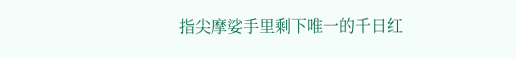指尖摩娑手里剩下唯一的千日红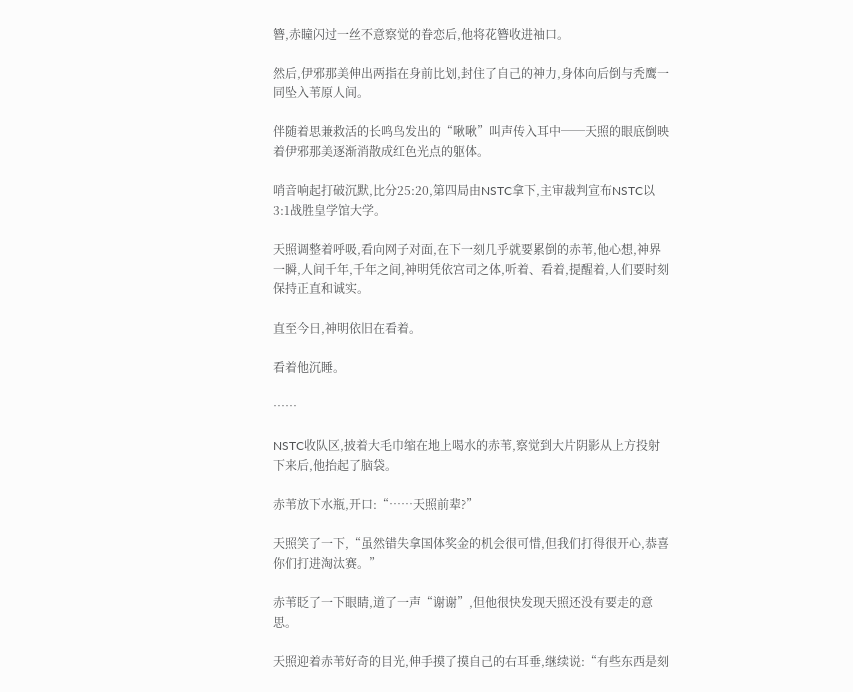簪,赤瞳闪过一丝不意察觉的眷恋后,他将花簪收进袖口。

然后,伊邪那美伸出两指在身前比划,封住了自己的神力,身体向后倒与秃鹰一同坠入苇原人间。

伴随着思兼救活的长鸣鸟发出的“啾啾”叫声传入耳中──天照的眼底倒映着伊邪那美逐渐消散成红色光点的躯体。

哨音响起打破沉默,比分25:20,第四局由NSTC拿下,主审裁判宣布NSTC以3:1战胜皇学馆大学。

天照调整着呼吸,看向网子对面,在下一刻几乎就要累倒的赤苇,他心想,神界一瞬,人间千年,千年之间,神明凭依宫司之体,听着、看着,提醒着,人们要时刻保持正直和诚实。

直至今日,神明依旧在看着。

看着他沉睡。

……

NSTC收队区,披着大毛巾缩在地上喝水的赤苇,察觉到大片阴影从上方投射下来后,他抬起了脑袋。

赤苇放下水瓶,开口:“……天照前辈?”

天照笑了一下,“虽然错失拿国体奖金的机会很可惜,但我们打得很开心,恭喜你们打进淘汰赛。”

赤苇眨了一下眼睛,道了一声“谢谢”,但他很快发现天照还没有要走的意思。

天照迎着赤苇好奇的目光,伸手摸了摸自己的右耳垂,继续说:“有些东西是刻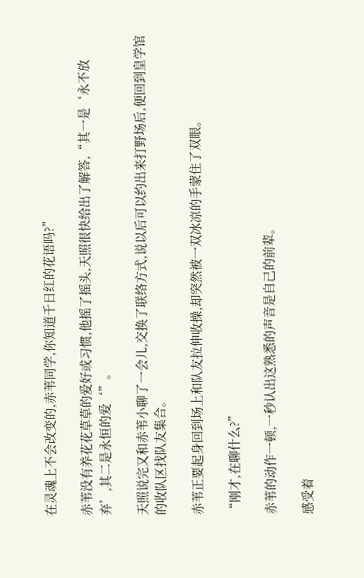在灵魂上不会改变的,赤苇同学,你知道千日红的花语吗?”

赤苇没有养花花草草的爱好或习惯,他摇了摇头,天照很快给出了解答,“其一是‘永不放弃’,其二是永恒的爱‘”。

天照说完又和赤苇小聊了一会儿,交换了联络方式,说以后可以约出来打野场后,便回到皇学馆的收队区找队友集合。

赤苇正要起身回到场上和队友拉伸收操,却突然被一双冰凉的手蒙住了双眼。

“刚才,在聊什么?”

赤苇的动作一顿,一秒认出这熟悉的声音是自己的前辈。

感受着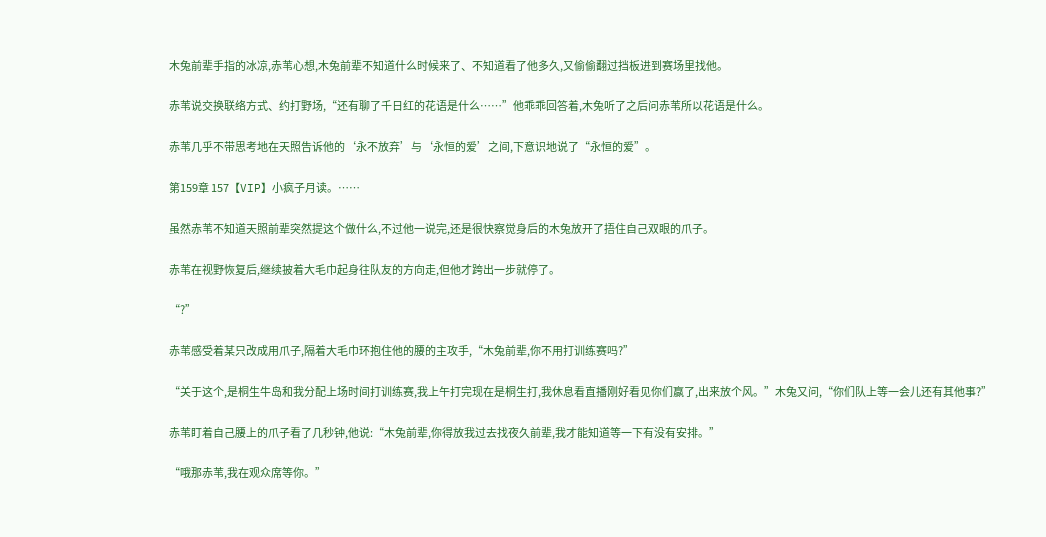木兔前辈手指的冰凉,赤苇心想,木兔前辈不知道什么时候来了、不知道看了他多久,又偷偷翻过挡板进到赛场里找他。

赤苇说交换联络方式、约打野场,“还有聊了千日红的花语是什么……”他乖乖回答着,木兔听了之后问赤苇所以花语是什么。

赤苇几乎不带思考地在天照告诉他的‘永不放弃’与‘永恒的爱’之间,下意识地说了“永恒的爱”。

第159章 157【VIP】小疯子月读。……

虽然赤苇不知道天照前辈突然提这个做什么,不过他一说完,还是很快察觉身后的木兔放开了捂住自己双眼的爪子。

赤苇在视野恢复后,继续披着大毛巾起身往队友的方向走,但他才跨出一步就停了。

“?”

赤苇感受着某只改成用爪子,隔着大毛巾环抱住他的腰的主攻手,“木兔前辈,你不用打训练赛吗?”

“关于这个,是桐生牛岛和我分配上场时间打训练赛,我上午打完现在是桐生打,我休息看直播刚好看见你们赢了,出来放个风。”木兔又问,“你们队上等一会儿还有其他事?”

赤苇盯着自己腰上的爪子看了几秒钟,他说:“木兔前辈,你得放我过去找夜久前辈,我才能知道等一下有没有安排。”

“哦那赤苇,我在观众席等你。”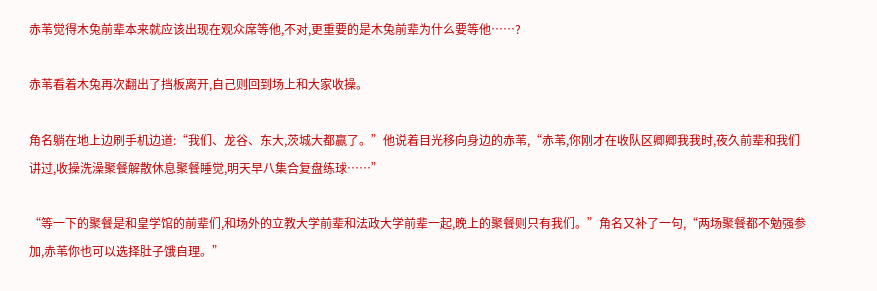赤苇觉得木兔前辈本来就应该出现在观众席等他,不对,更重要的是木兔前辈为什么要等他……?

赤苇看着木兔再次翻出了挡板离开,自己则回到场上和大家收操。

角名躺在地上边刷手机边道:“我们、龙谷、东大,茨城大都赢了。”他说着目光移向身边的赤苇,“赤苇,你刚才在收队区卿卿我我时,夜久前辈和我们讲过,收操洗澡聚餐解散休息聚餐睡觉,明天早八集合复盘练球……”

“等一下的聚餐是和皇学馆的前辈们,和场外的立教大学前辈和法政大学前辈一起,晚上的聚餐则只有我们。”角名又补了一句,“两场聚餐都不勉强参加,赤苇你也可以选择肚子饿自理。”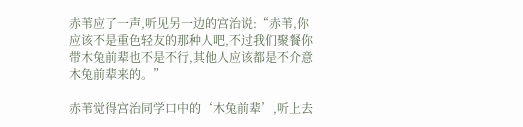赤苇应了一声,听见另一边的宫治说:“赤苇,你应该不是重色轻友的那种人吧,不过我们聚餐你带木兔前辈也不是不行,其他人应该都是不介意木兔前辈来的。”

赤苇觉得宫治同学口中的‘木兔前辈’,听上去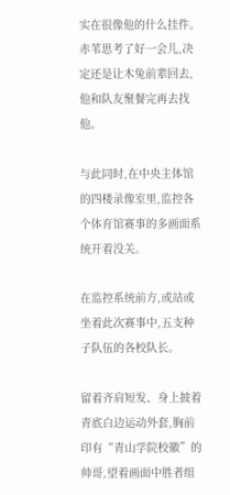实在很像他的什么挂件。赤苇思考了好一会儿,决定还是让木兔前辈回去,他和队友聚餐完再去找他。

与此同时,在中央主体馆的四楼录像室里,监控各个体育馆赛事的多画面系统开着没关。

在监控系统前方,或站或坐着此次赛事中,五支种子队伍的各校队长。

留着齐肩短发、身上披着青底白边运动外套,胸前印有“青山学院校徽”的帅哥,望着画面中胜者组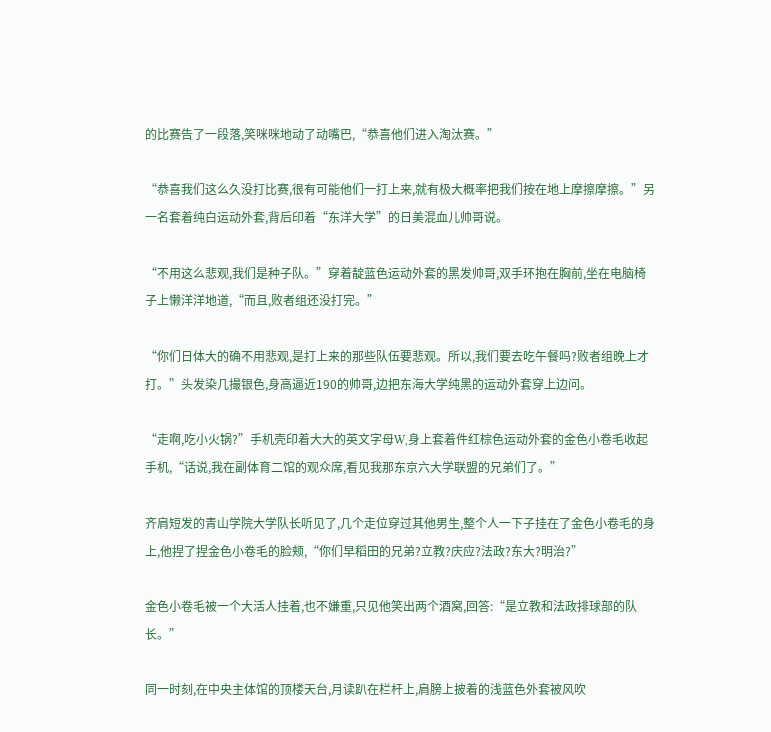的比赛告了一段落,笑咪咪地动了动嘴巴,“恭喜他们进入淘汰赛。”

“恭喜我们这么久没打比赛,很有可能他们一打上来,就有极大概率把我们按在地上摩擦摩擦。”另一名套着纯白运动外套,背后印着“东洋大学”的日美混血儿帅哥说。

“不用这么悲观,我们是种子队。”穿着靛蓝色运动外套的黑发帅哥,双手环抱在胸前,坐在电脑椅子上懒洋洋地道,“而且,败者组还没打完。”

“你们日体大的确不用悲观,是打上来的那些队伍要悲观。所以,我们要去吃午餐吗?败者组晚上才打。”头发染几撮银色,身高逼近190的帅哥,边把东海大学纯黑的运动外套穿上边问。

“走啊,吃小火锅?”手机壳印着大大的英文字母W,身上套着件红棕色运动外套的金色小卷毛收起手机,“话说,我在副体育二馆的观众席,看见我那东京六大学联盟的兄弟们了。”

齐肩短发的青山学院大学队长听见了,几个走位穿过其他男生,整个人一下子挂在了金色小卷毛的身上,他捏了捏金色小卷毛的脸颊,“你们早稻田的兄弟?立教?庆应?法政?东大?明治?”

金色小卷毛被一个大活人挂着,也不嫌重,只见他笑出两个酒窝,回答:“是立教和法政排球部的队长。”

同一时刻,在中央主体馆的顶楼天台,月读趴在栏杆上,肩膀上披着的浅蓝色外套被风吹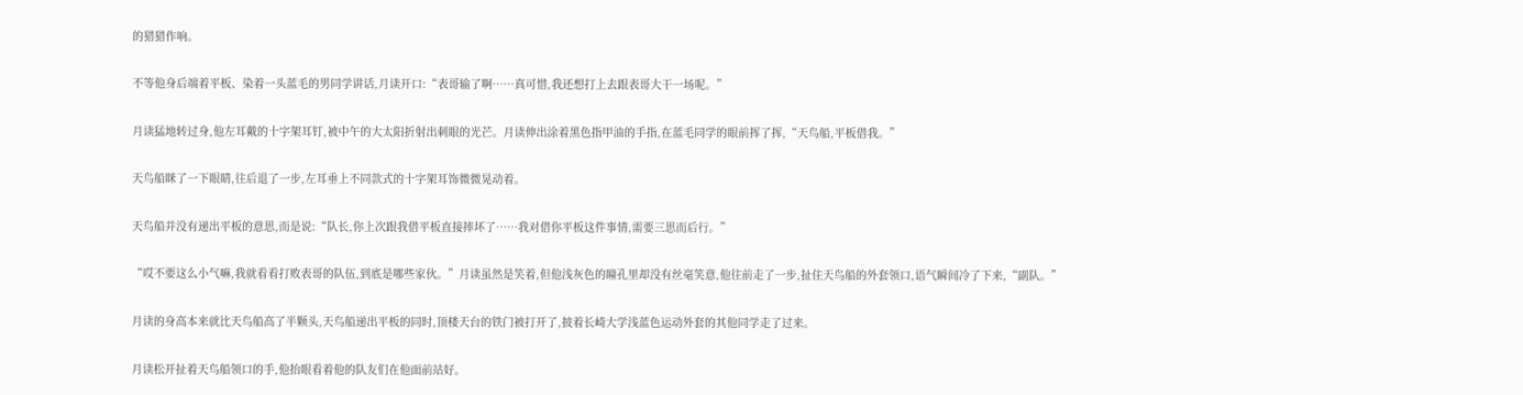的猎猎作响。

不等他身后端着平板、染着一头蓝毛的男同学讲话,月读开口:“表哥输了啊……真可惜,我还想打上去跟表哥大干一场呢。”

月读猛地转过身,他左耳戴的十字架耳钉,被中午的大太阳折射出刺眼的光芒。月读伸出涂着黑色指甲油的手指,在蓝毛同学的眼前挥了挥,“天鸟船,平板借我。”

天鸟船眯了一下眼睛,往后退了一步,左耳垂上不同款式的十字架耳饰微微晃动着。

天鸟船并没有递出平板的意思,而是说:“队长,你上次跟我借平板直接摔坏了……我对借你平板这件事情,需要三思而后行。”

“哎不要这么小气嘛,我就看看打败表哥的队伍,到底是哪些家伙。”月读虽然是笑着,但他浅灰色的瞳孔里却没有丝毫笑意,他往前走了一步,扯住天鸟船的外套领口,语气瞬间冷了下来,“副队。”

月读的身高本来就比天鸟船高了半颗头,天鸟船递出平板的同时,顶楼天台的铁门被打开了,披着长崎大学浅蓝色运动外套的其他同学走了过来。

月读松开扯着天鸟船领口的手,他抬眼看着他的队友们在他面前站好。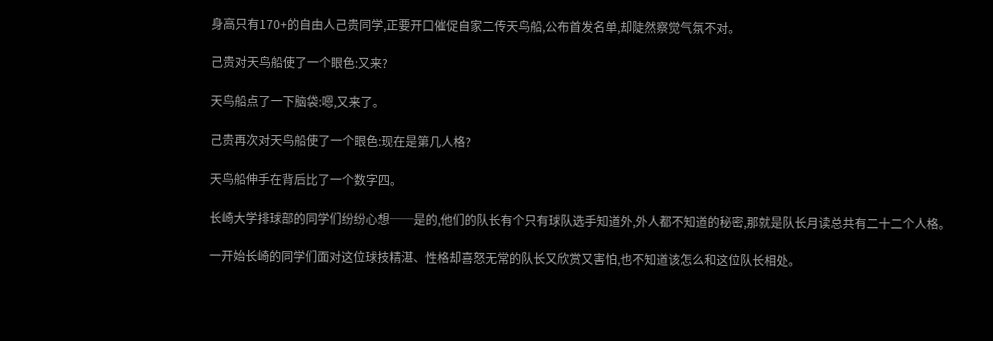身高只有170+的自由人己贵同学,正要开口催促自家二传天鸟船,公布首发名单,却陡然察觉气氛不对。

己贵对天鸟船使了一个眼色:又来?

天鸟船点了一下脑袋:嗯,又来了。

己贵再次对天鸟船使了一个眼色:现在是第几人格?

天鸟船伸手在背后比了一个数字四。

长崎大学排球部的同学们纷纷心想──是的,他们的队长有个只有球队选手知道外,外人都不知道的秘密,那就是队长月读总共有二十二个人格。

一开始长崎的同学们面对这位球技精湛、性格却喜怒无常的队长又欣赏又害怕,也不知道该怎么和这位队长相处。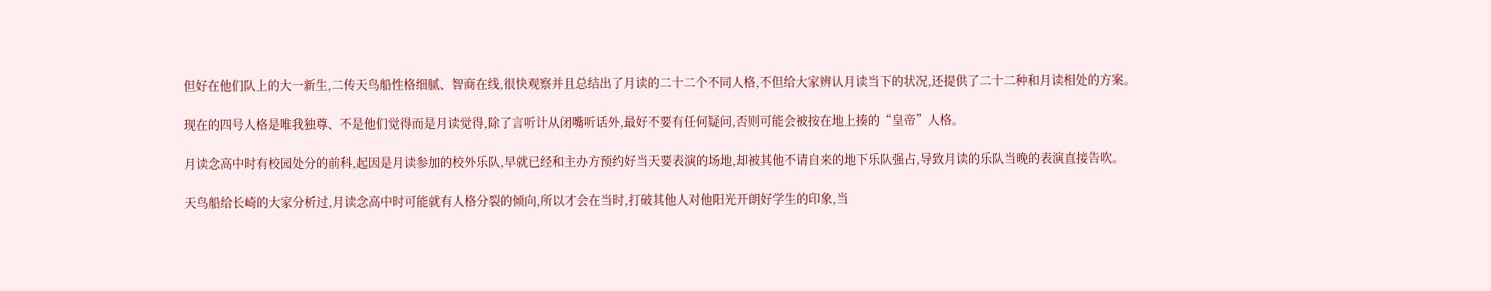但好在他们队上的大一新生,二传天鸟船性格细腻、智商在线,很快观察并且总结出了月读的二十二个不同人格,不但给大家辨认月读当下的状况,还提供了二十二种和月读相处的方案。

现在的四号人格是唯我独尊、不是他们觉得而是月读觉得,除了言听计从闭嘴听话外,最好不要有任何疑问,否则可能会被按在地上揍的“皇帝”人格。

月读念高中时有校园处分的前科,起因是月读参加的校外乐队,早就已经和主办方预约好当天要表演的场地,却被其他不请自来的地下乐队强占,导致月读的乐队当晚的表演直接告吹。

天鸟船给长崎的大家分析过,月读念高中时可能就有人格分裂的倾向,所以才会在当时,打破其他人对他阳光开朗好学生的印象,当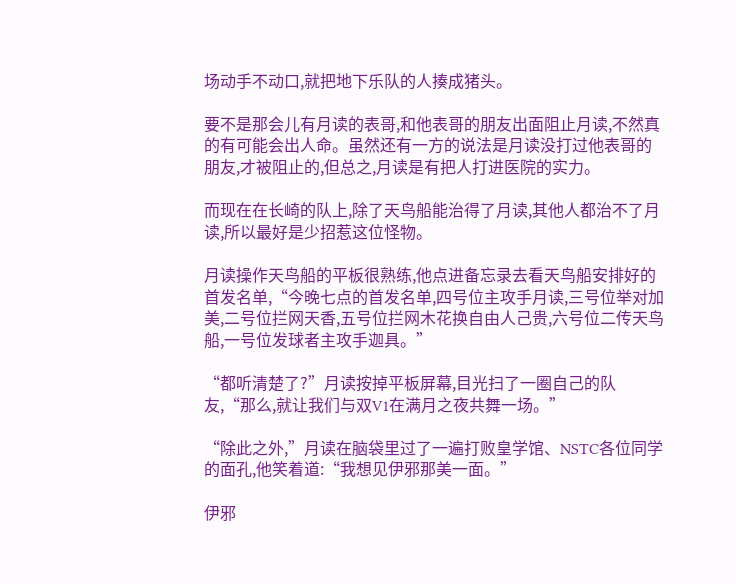场动手不动口,就把地下乐队的人揍成猪头。

要不是那会儿有月读的表哥,和他表哥的朋友出面阻止月读,不然真的有可能会出人命。虽然还有一方的说法是月读没打过他表哥的朋友,才被阻止的,但总之,月读是有把人打进医院的实力。

而现在在长崎的队上,除了天鸟船能治得了月读,其他人都治不了月读,所以最好是少招惹这位怪物。

月读操作天鸟船的平板很熟练,他点进备忘录去看天鸟船安排好的首发名单,“今晚七点的首发名单,四号位主攻手月读,三号位举对加美,二号位拦网天香,五号位拦网木花换自由人己贵,六号位二传天鸟船,一号位发球者主攻手迦具。”

“都听清楚了?”月读按掉平板屏幕,目光扫了一圈自己的队友,“那么,就让我们与双V1在满月之夜共舞一场。”

“除此之外,”月读在脑袋里过了一遍打败皇学馆、NSTC各位同学的面孔,他笑着道:“我想见伊邪那美一面。”

伊邪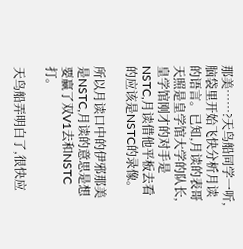那美……?天鸟船同学一听,脑袋里开始飞快分析月读的语言。已知,月读的表哥天照是皇学馆大学的队长,皇学馆刚才的对手是NSTC,月读借他平板去看的应该是NSTC的录像。

所以月读口中的伊邪那美是NSTC,月读的意思是想要赢了双V1去和NSTC打。

天鸟船弄明白了,很快应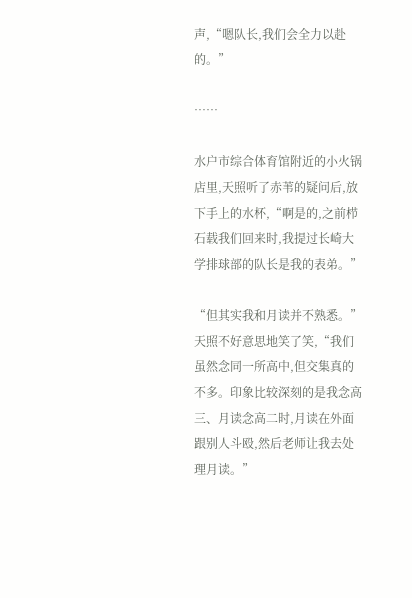声,“嗯队长,我们会全力以赴的。”

……

水户市综合体育馆附近的小火锅店里,天照听了赤苇的疑问后,放下手上的水杯,“啊是的,之前栉石载我们回来时,我提过长崎大学排球部的队长是我的表弟。”

“但其实我和月读并不熟悉。”天照不好意思地笑了笑,“我们虽然念同一所高中,但交集真的不多。印象比较深刻的是我念高三、月读念高二时,月读在外面跟别人斗殴,然后老师让我去处理月读。”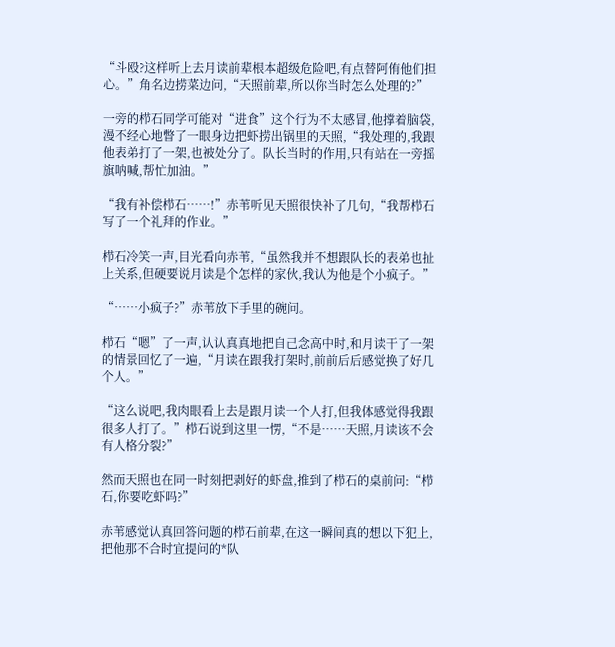“斗殴?这样听上去月读前辈根本超级危险吧,有点替阿侑他们担心。”角名边捞菜边问,“天照前辈,所以你当时怎么处理的?”

一旁的栉石同学可能对“进食”这个行为不太感冒,他撑着脑袋,漫不经心地瞥了一眼身边把虾捞出锅里的天照,“我处理的,我跟他表弟打了一架,也被处分了。队长当时的作用,只有站在一旁摇旗呐喊,帮忙加油。”

“我有补偿栉石……!”赤苇听见天照很快补了几句,“我帮栉石写了一个礼拜的作业。”

栉石冷笑一声,目光看向赤苇,“虽然我并不想跟队长的表弟也扯上关系,但硬要说月读是个怎样的家伙,我认为他是个小疯子。”

“……小疯子?”赤苇放下手里的碗问。

栉石“嗯”了一声,认认真真地把自己念高中时,和月读干了一架的情景回忆了一遍,“月读在跟我打架时,前前后后感觉换了好几个人。”

“这么说吧,我肉眼看上去是跟月读一个人打,但我体感觉得我跟很多人打了。”栉石说到这里一愣,“不是……天照,月读该不会有人格分裂?”

然而天照也在同一时刻把剥好的虾盘,推到了栉石的桌前问:“栉石,你要吃虾吗?”

赤苇感觉认真回答问题的栉石前辈,在这一瞬间真的想以下犯上,把他那不合时宜提问的*队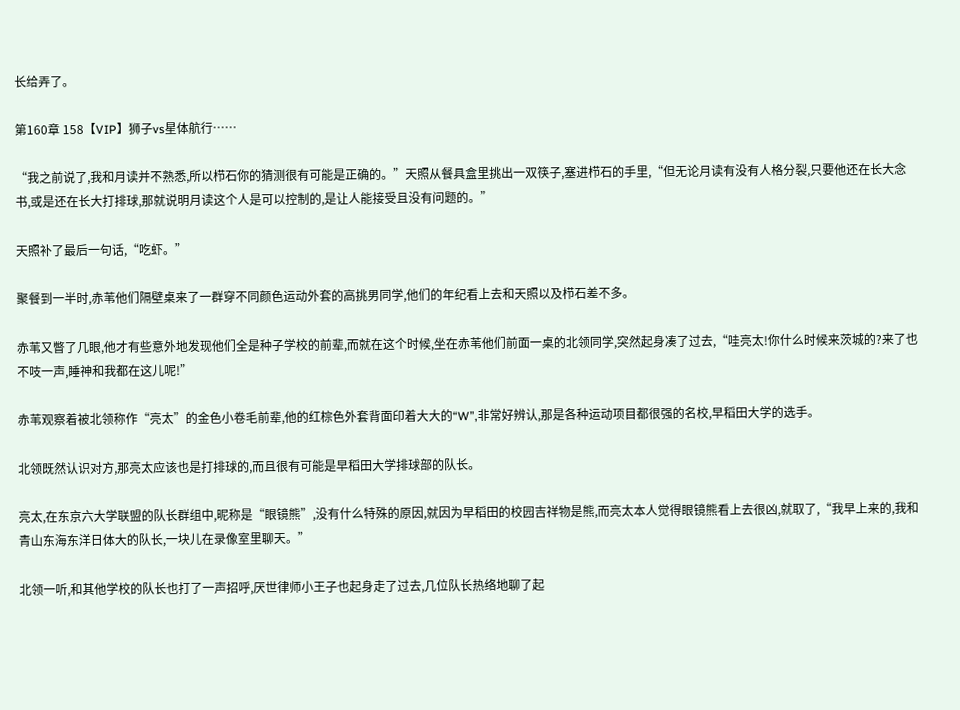长给弄了。

第160章 158【VIP】狮子vs星体航行……

“我之前说了,我和月读并不熟悉,所以栉石你的猜测很有可能是正确的。”天照从餐具盒里挑出一双筷子,塞进栉石的手里,“但无论月读有没有人格分裂,只要他还在长大念书,或是还在长大打排球,那就说明月读这个人是可以控制的,是让人能接受且没有问题的。”

天照补了最后一句话,“吃虾。”

聚餐到一半时,赤苇他们隔壁桌来了一群穿不同颜色运动外套的高挑男同学,他们的年纪看上去和天照以及栉石差不多。

赤苇又瞥了几眼,他才有些意外地发现他们全是种子学校的前辈,而就在这个时候,坐在赤苇他们前面一桌的北领同学,突然起身凑了过去,“哇亮太!你什么时候来茨城的?来了也不吱一声,睡神和我都在这儿呢!”

赤苇观察着被北领称作“亮太”的金色小卷毛前辈,他的红棕色外套背面印着大大的“W”,非常好辨认,那是各种运动项目都很强的名校,早稻田大学的选手。

北领既然认识对方,那亮太应该也是打排球的,而且很有可能是早稻田大学排球部的队长。

亮太,在东京六大学联盟的队长群组中,昵称是“眼镜熊”,没有什么特殊的原因,就因为早稻田的校园吉祥物是熊,而亮太本人觉得眼镜熊看上去很凶,就取了,“我早上来的,我和青山东海东洋日体大的队长,一块儿在录像室里聊天。”

北领一听,和其他学校的队长也打了一声招呼,厌世律师小王子也起身走了过去,几位队长热络地聊了起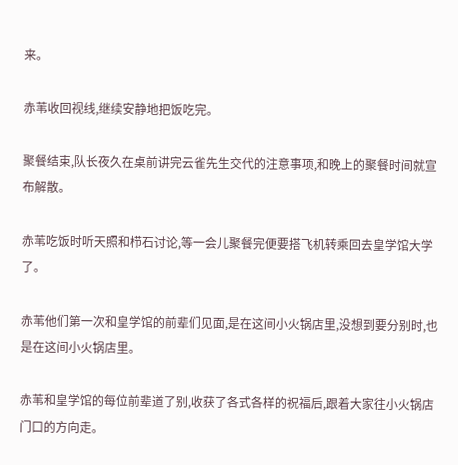来。

赤苇收回视线,继续安静地把饭吃完。

聚餐结束,队长夜久在桌前讲完云雀先生交代的注意事项,和晚上的聚餐时间就宣布解散。

赤苇吃饭时听天照和栉石讨论,等一会儿聚餐完便要搭飞机转乘回去皇学馆大学了。

赤苇他们第一次和皇学馆的前辈们见面,是在这间小火锅店里,没想到要分别时,也是在这间小火锅店里。

赤苇和皇学馆的每位前辈道了别,收获了各式各样的祝福后,跟着大家往小火锅店门口的方向走。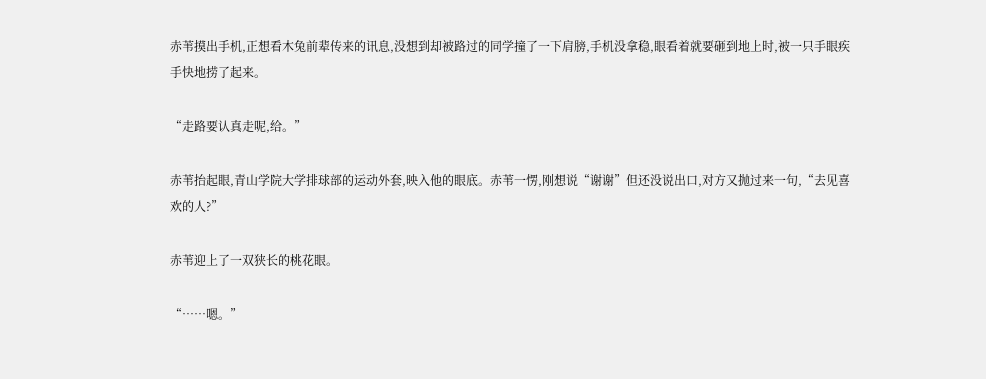赤苇摸出手机,正想看木兔前辈传来的讯息,没想到却被路过的同学撞了一下肩膀,手机没拿稳,眼看着就要砸到地上时,被一只手眼疾手快地捞了起来。

“走路要认真走呢,给。”

赤苇抬起眼,青山学院大学排球部的运动外套,映入他的眼底。赤苇一愣,刚想说“谢谢”但还没说出口,对方又抛过来一句,“去见喜欢的人?”

赤苇迎上了一双狭长的桃花眼。

“……嗯。”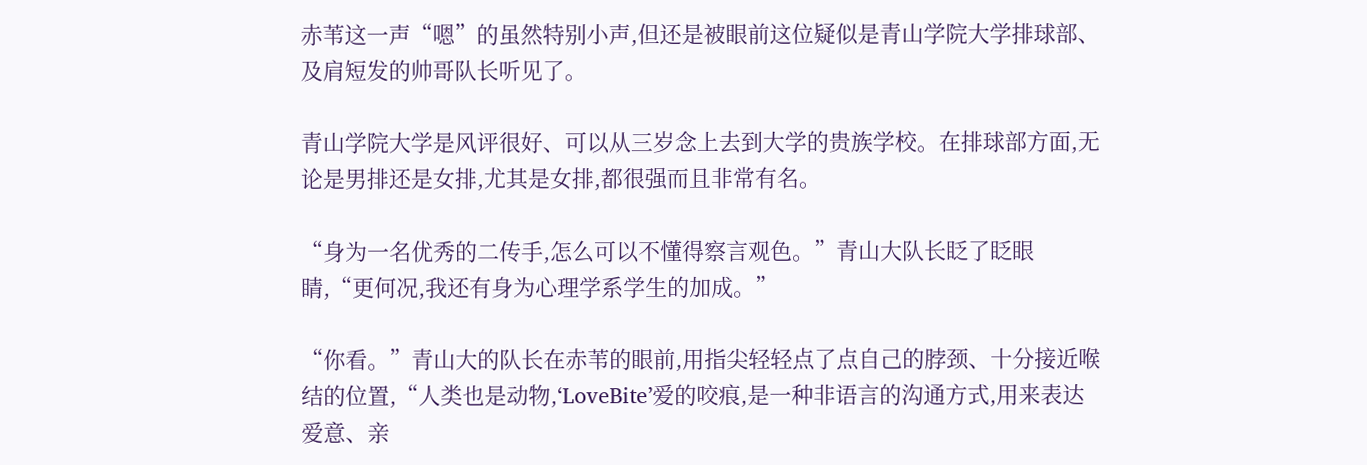赤苇这一声“嗯”的虽然特别小声,但还是被眼前这位疑似是青山学院大学排球部、及肩短发的帅哥队长听见了。

青山学院大学是风评很好、可以从三岁念上去到大学的贵族学校。在排球部方面,无论是男排还是女排,尤其是女排,都很强而且非常有名。

“身为一名优秀的二传手,怎么可以不懂得察言观色。”青山大队长眨了眨眼睛,“更何况,我还有身为心理学系学生的加成。”

“你看。”青山大的队长在赤苇的眼前,用指尖轻轻点了点自己的脖颈、十分接近喉结的位置,“人类也是动物,‘LoveBite’爱的咬痕,是一种非语言的沟通方式,用来表达爱意、亲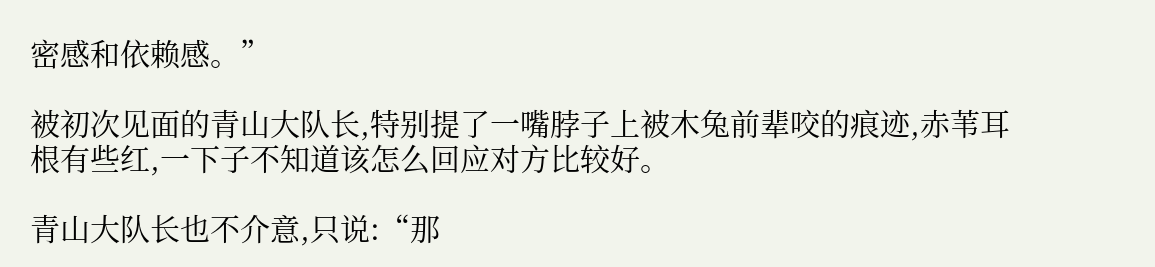密感和依赖感。”

被初次见面的青山大队长,特别提了一嘴脖子上被木兔前辈咬的痕迹,赤苇耳根有些红,一下子不知道该怎么回应对方比较好。

青山大队长也不介意,只说:“那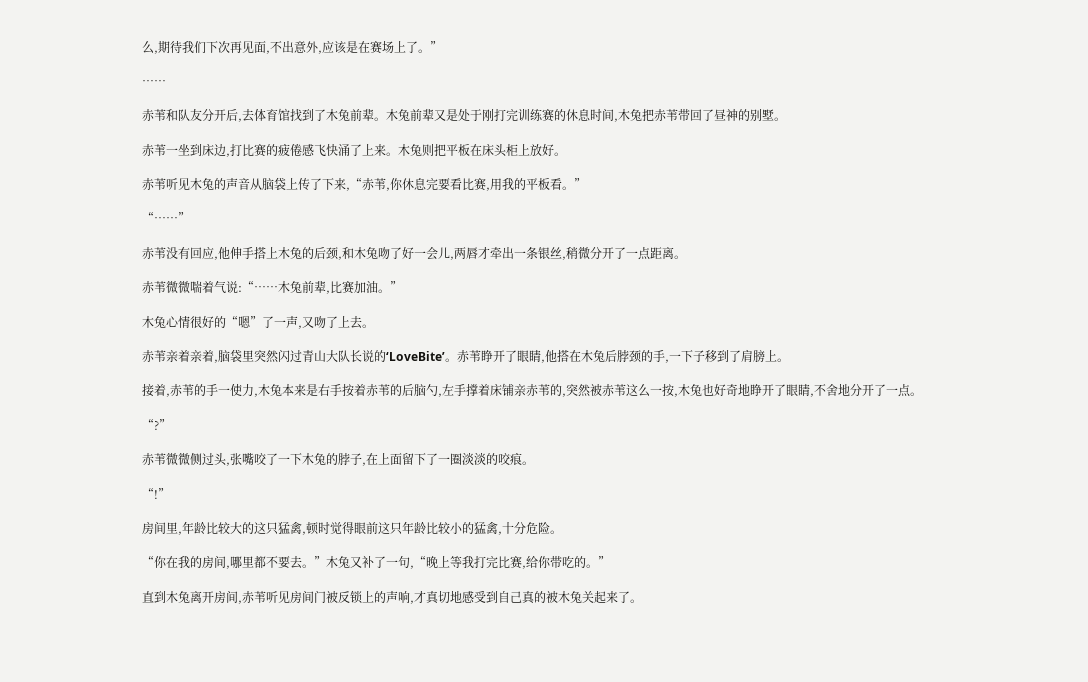么,期待我们下次再见面,不出意外,应该是在赛场上了。”

……

赤苇和队友分开后,去体育馆找到了木兔前辈。木兔前辈又是处于刚打完训练赛的休息时间,木兔把赤苇带回了昼神的别墅。

赤苇一坐到床边,打比赛的疲倦感飞快涌了上来。木兔则把平板在床头柜上放好。

赤苇听见木兔的声音从脑袋上传了下来,“赤苇,你休息完要看比赛,用我的平板看。”

“……”

赤苇没有回应,他伸手搭上木兔的后颈,和木兔吻了好一会儿,两唇才牵出一条银丝,稍微分开了一点距离。

赤苇微微喘着气说:“……木兔前辈,比赛加油。”

木兔心情很好的“嗯”了一声,又吻了上去。

赤苇亲着亲着,脑袋里突然闪过青山大队长说的‘LoveBite’。赤苇睁开了眼睛,他搭在木兔后脖颈的手,一下子移到了肩膀上。

接着,赤苇的手一使力,木兔本来是右手按着赤苇的后脑勺,左手撑着床铺亲赤苇的,突然被赤苇这么一按,木兔也好奇地睁开了眼睛,不舍地分开了一点。

“?”

赤苇微微侧过头,张嘴咬了一下木兔的脖子,在上面留下了一圈淡淡的咬痕。

“!”

房间里,年龄比较大的这只猛禽,顿时觉得眼前这只年龄比较小的猛禽,十分危险。

“你在我的房间,哪里都不要去。”木兔又补了一句,“晚上等我打完比赛,给你带吃的。”

直到木兔离开房间,赤苇听见房间门被反锁上的声响,才真切地感受到自己真的被木兔关起来了。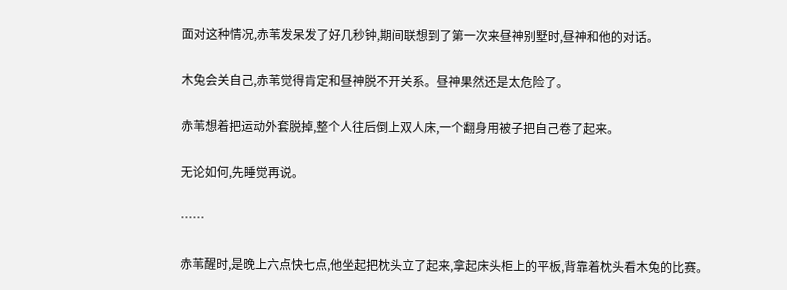面对这种情况,赤苇发呆发了好几秒钟,期间联想到了第一次来昼神别墅时,昼神和他的对话。

木兔会关自己,赤苇觉得肯定和昼神脱不开关系。昼神果然还是太危险了。

赤苇想着把运动外套脱掉,整个人往后倒上双人床,一个翻身用被子把自己卷了起来。

无论如何,先睡觉再说。

……

赤苇醒时,是晚上六点快七点,他坐起把枕头立了起来,拿起床头柜上的平板,背靠着枕头看木兔的比赛。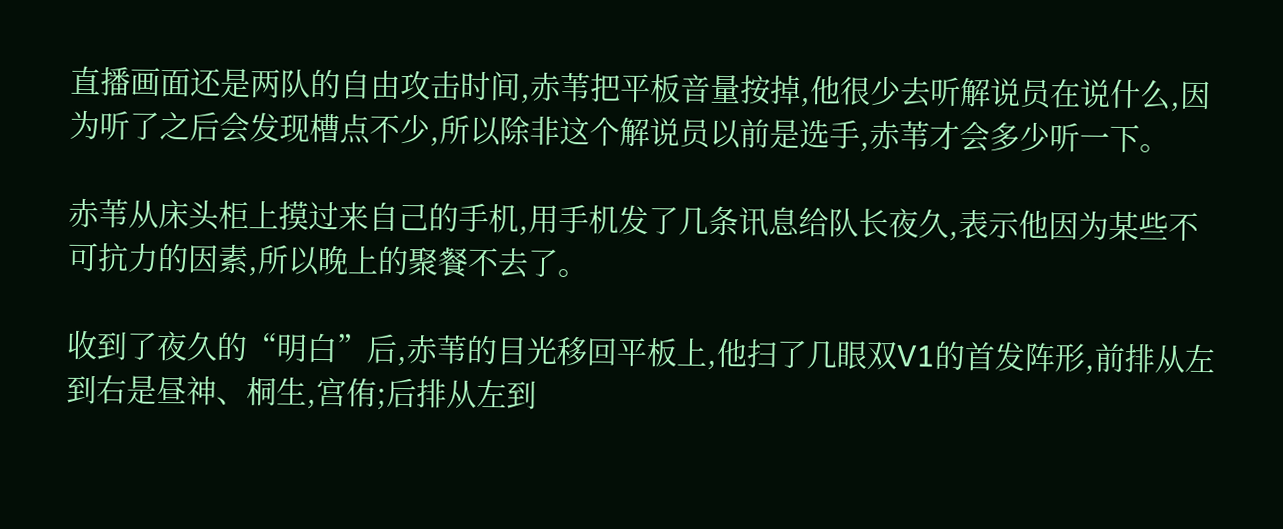直播画面还是两队的自由攻击时间,赤苇把平板音量按掉,他很少去听解说员在说什么,因为听了之后会发现槽点不少,所以除非这个解说员以前是选手,赤苇才会多少听一下。

赤苇从床头柜上摸过来自己的手机,用手机发了几条讯息给队长夜久,表示他因为某些不可抗力的因素,所以晚上的聚餐不去了。

收到了夜久的“明白”后,赤苇的目光移回平板上,他扫了几眼双V1的首发阵形,前排从左到右是昼神、桐生,宫侑;后排从左到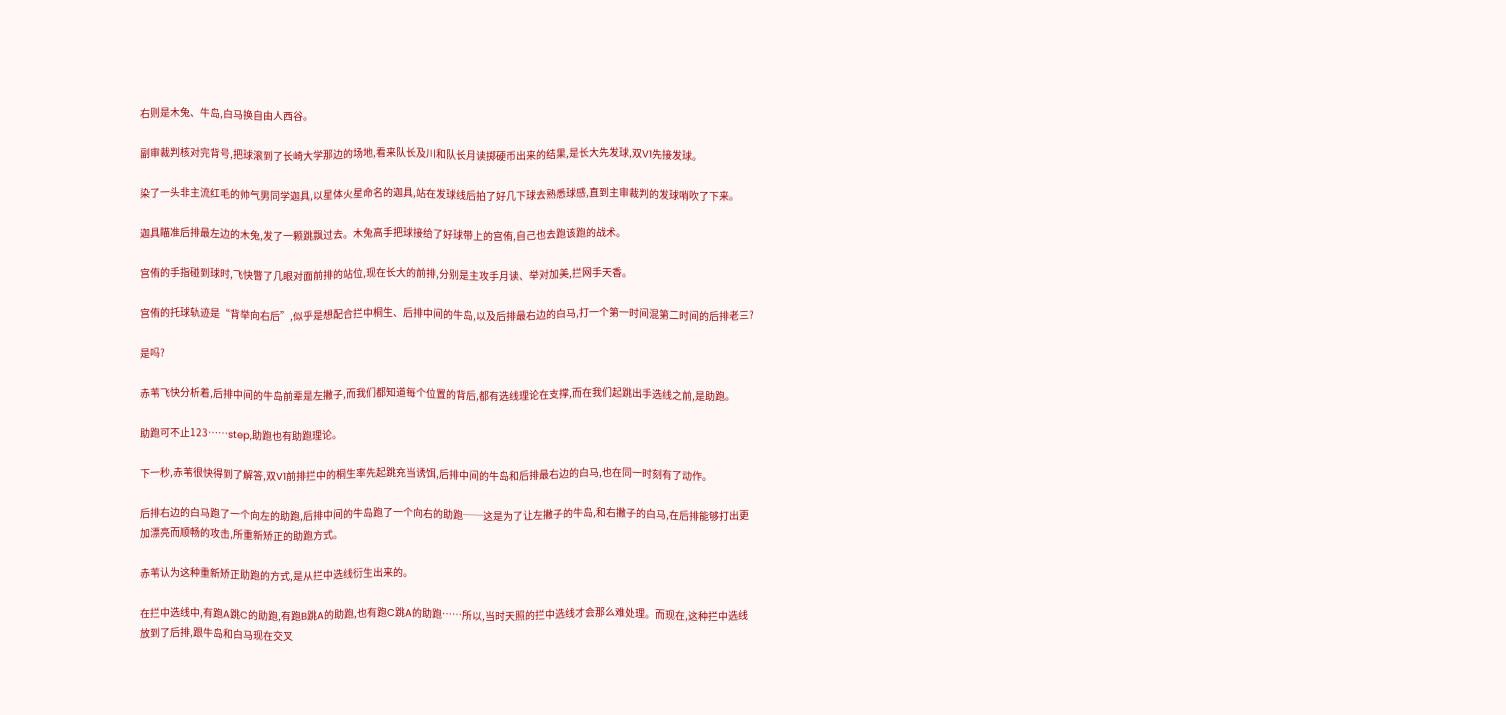右则是木兔、牛岛,白马换自由人西谷。

副审裁判核对完背号,把球滚到了长崎大学那边的场地,看来队长及川和队长月读掷硬币出来的结果,是长大先发球,双V1先接发球。

染了一头非主流红毛的帅气男同学迦具,以星体火星命名的迦具,站在发球线后拍了好几下球去熟悉球感,直到主审裁判的发球哨吹了下来。

迦具瞄准后排最左边的木兔,发了一颗跳飘过去。木兔高手把球接给了好球带上的宫侑,自己也去跑该跑的战术。

宫侑的手指碰到球时,飞快瞥了几眼对面前排的站位,现在长大的前排,分别是主攻手月读、举对加美,拦网手天香。

宫侑的托球轨迹是“背举向右后”,似乎是想配合拦中桐生、后排中间的牛岛,以及后排最右边的白马,打一个第一时间混第二时间的后排老三?

是吗?

赤苇飞快分析着,后排中间的牛岛前辈是左撇子,而我们都知道每个位置的背后,都有选线理论在支撑,而在我们起跳出手选线之前,是助跑。

助跑可不止123……step,助跑也有助跑理论。

下一秒,赤苇很快得到了解答,双V1前排拦中的桐生率先起跳充当诱饵,后排中间的牛岛和后排最右边的白马,也在同一时刻有了动作。

后排右边的白马跑了一个向左的助跑,后排中间的牛岛跑了一个向右的助跑──这是为了让左撇子的牛岛,和右撇子的白马,在后排能够打出更加漂亮而顺畅的攻击,所重新矫正的助跑方式。

赤苇认为这种重新矫正助跑的方式,是从拦中选线衍生出来的。

在拦中选线中,有跑A跳C的助跑,有跑B跳A的助跑,也有跑C跳A的助跑……所以,当时天照的拦中选线才会那么难处理。而现在,这种拦中选线放到了后排,跟牛岛和白马现在交叉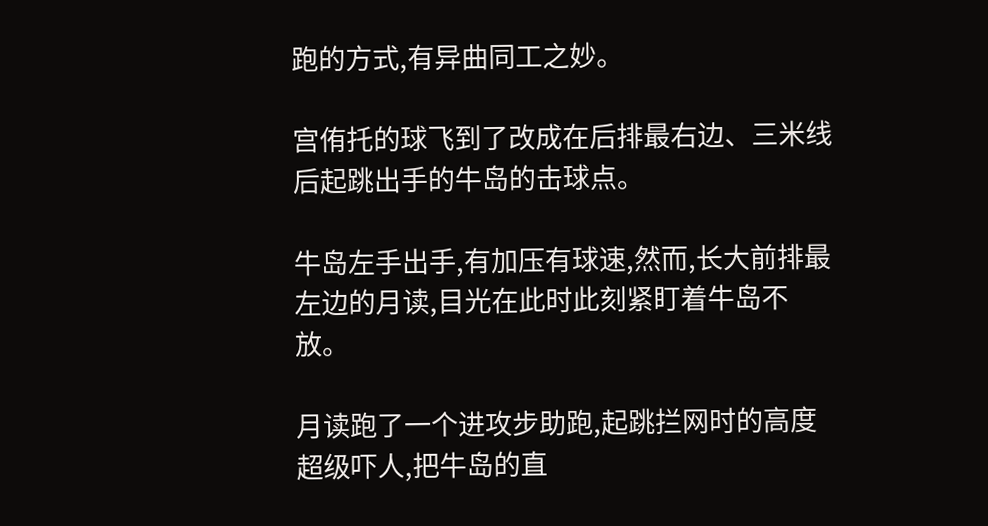跑的方式,有异曲同工之妙。

宫侑托的球飞到了改成在后排最右边、三米线后起跳出手的牛岛的击球点。

牛岛左手出手,有加压有球速,然而,长大前排最左边的月读,目光在此时此刻紧盯着牛岛不放。

月读跑了一个进攻步助跑,起跳拦网时的高度超级吓人,把牛岛的直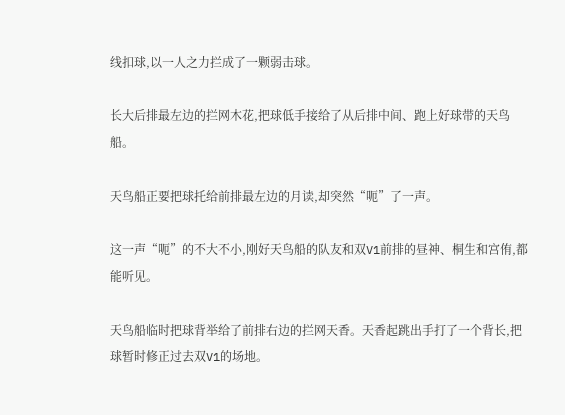线扣球,以一人之力拦成了一颗弱击球。

长大后排最左边的拦网木花,把球低手接给了从后排中间、跑上好球带的天鸟船。

天鸟船正要把球托给前排最左边的月读,却突然“呃”了一声。

这一声“呃”的不大不小,刚好天鸟船的队友和双V1前排的昼神、桐生和宫侑,都能听见。

天鸟船临时把球背举给了前排右边的拦网天香。天香起跳出手打了一个背长,把球暂时修正过去双V1的场地。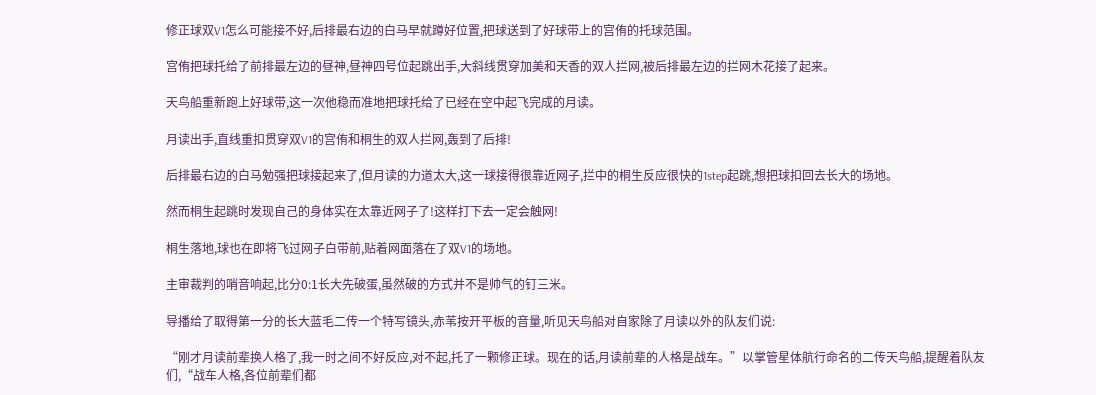修正球双V1怎么可能接不好,后排最右边的白马早就蹲好位置,把球送到了好球带上的宫侑的托球范围。

宫侑把球托给了前排最左边的昼神,昼神四号位起跳出手,大斜线贯穿加美和天香的双人拦网,被后排最左边的拦网木花接了起来。

天鸟船重新跑上好球带,这一次他稳而准地把球托给了已经在空中起飞完成的月读。

月读出手,直线重扣贯穿双V1的宫侑和桐生的双人拦网,轰到了后排!

后排最右边的白马勉强把球接起来了,但月读的力道太大,这一球接得很靠近网子,拦中的桐生反应很快的1step起跳,想把球扣回去长大的场地。

然而桐生起跳时发现自己的身体实在太靠近网子了!这样打下去一定会触网!

桐生落地,球也在即将飞过网子白带前,贴着网面落在了双V1的场地。

主审裁判的哨音响起,比分0:1长大先破蛋,虽然破的方式并不是帅气的钉三米。

导播给了取得第一分的长大蓝毛二传一个特写镜头,赤苇按开平板的音量,听见天鸟船对自家除了月读以外的队友们说:

“刚才月读前辈换人格了,我一时之间不好反应,对不起,托了一颗修正球。现在的话,月读前辈的人格是战车。”以掌管星体航行命名的二传天鸟船,提醒着队友们,“战车人格,各位前辈们都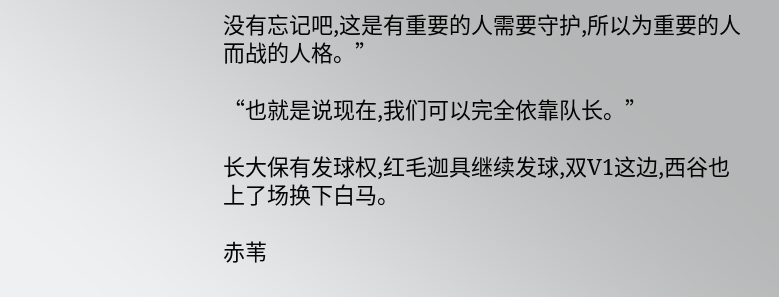没有忘记吧,这是有重要的人需要守护,所以为重要的人而战的人格。”

“也就是说现在,我们可以完全依靠队长。”

长大保有发球权,红毛迦具继续发球,双V1这边,西谷也上了场换下白马。

赤苇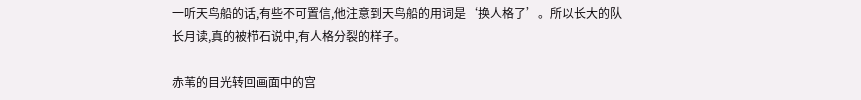一听天鸟船的话,有些不可置信,他注意到天鸟船的用词是‘换人格了’。所以长大的队长月读,真的被栉石说中,有人格分裂的样子。

赤苇的目光转回画面中的宫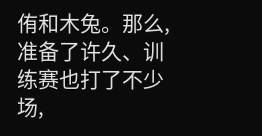侑和木兔。那么,准备了许久、训练赛也打了不少场,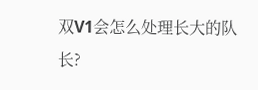双V1会怎么处理长大的队长?